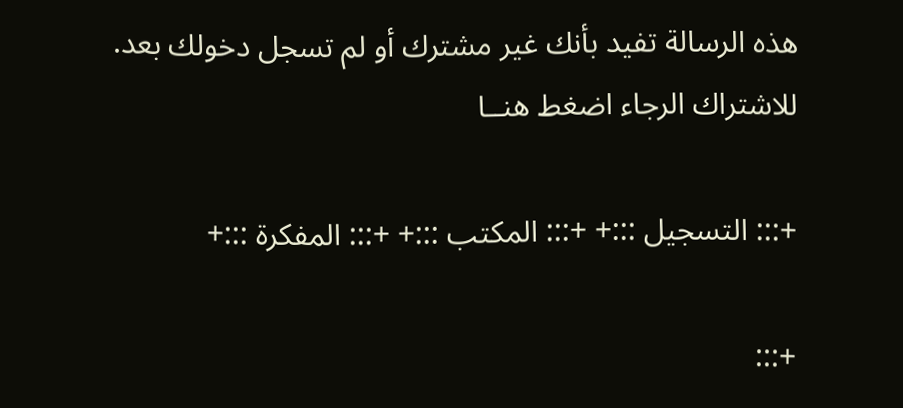هذه الرسالة تفيد بأنك غير مشترك أو لم تسجل دخولك بعد. للاشتراك الرجاء اضغط هنــا

+::: التسجيل :::+ +::: المكتب :::+ +::: المفكرة :::+

+:::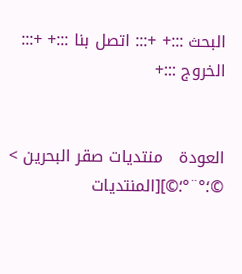البحث :::+ +::: اتصل بنا :::+ +::: الخروج :::+


العودة   منتديات صقر البحرين > ©؛°¨°؛©][المنتديات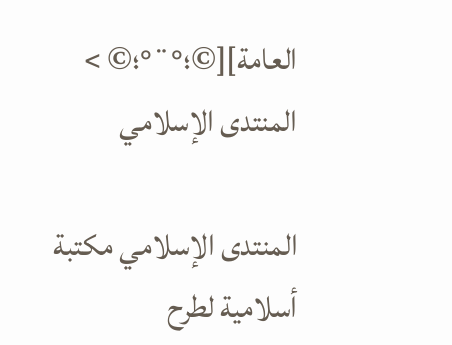العامة][©؛°¨°؛© > المنتدى الإسلامي

المنتدى الإسلامي مكتبة أسلامية لطرح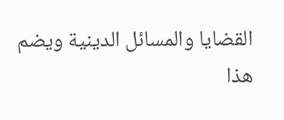القضايا والمسائل الدينية ويضم هذا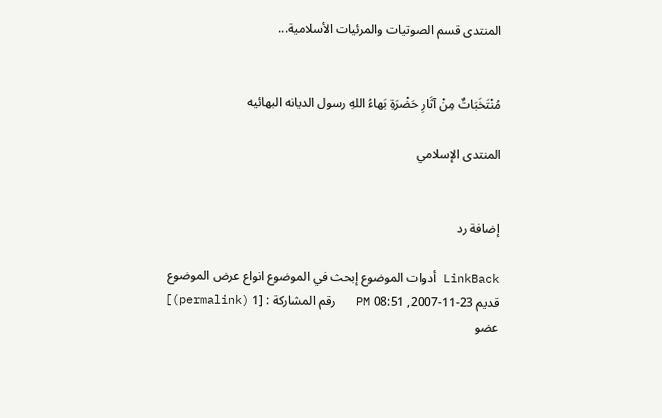المنتدى قسم الصوتيات والمرئيات الأسلامية...


مُنْتَخَبَاتٌ مِنْ آثَارِ حَضْرَةِ بَهاءُ اللهِ رسول الديانه البهائيه

المنتدى الإسلامي


إضافة رد

LinkBack أدوات الموضوع إبحث في الموضوع انواع عرض الموضوع
قديم 23-11-2007, 08:51 PM   رقم المشاركة : [1 (permalink)]
عضو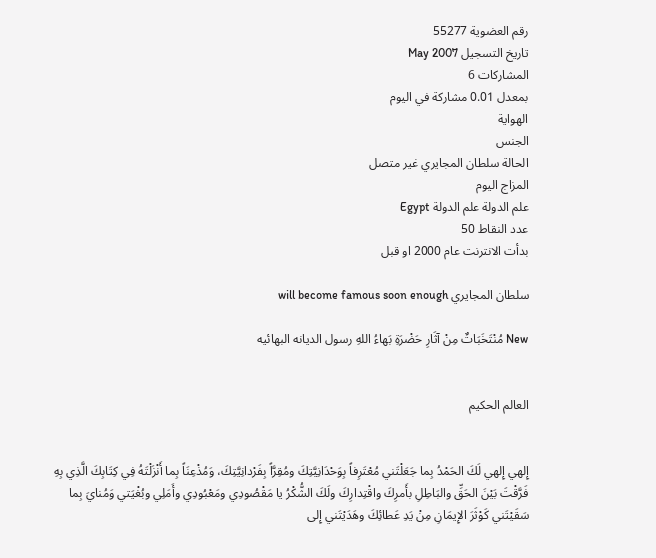رقم العضوية 55277
تاريخ التسجيل May 2007
المشاركات 6
بمعدل 0.01 مشاركة في اليوم
الهواية
الجنس
الحالة سلطان المجايري غير متصل
المزاج اليوم
علم الدولة علم الدولة Egypt
عدد النقاط 50
بدأت الانترنت عام 2000 او قبل

سلطان المجايري will become famous soon enough

New مُنْتَخَبَاتٌ مِنْ آثَارِ حَضْرَةِ بَهاءُ اللهِ رسول الديانه البهائيه


العالم الحكيم


إِلهي إِلهي لَكَ الحَمْدُ بِما جَعَلْتَني مُعْتَرِفاً بِوَحْدَانِيَّتِكَ ومُقِرَّاً بِفَرْدانِيَّتِكَ، وَمُذْعِنَاً بِما أَنْزَلْتَهُ فِي كِتَابِكَ الَّذِي بِهِ فَرَّقْتَ بَيْنَ الحَقِّ والبَاطِلِ بأَمرِكَ واقْتِدارِكَ ولَكَ الشُّكْرُ يا مَقْصُودِي ومَعْبُودِي وأَمَلِي وبُغْيَتي وَمُنايَ بِما سَقَيْتَني كَوْثَرَ الإِيمَانِ مِنْ يَدِ عَطائِكَ وهَدَيْتَني إِلى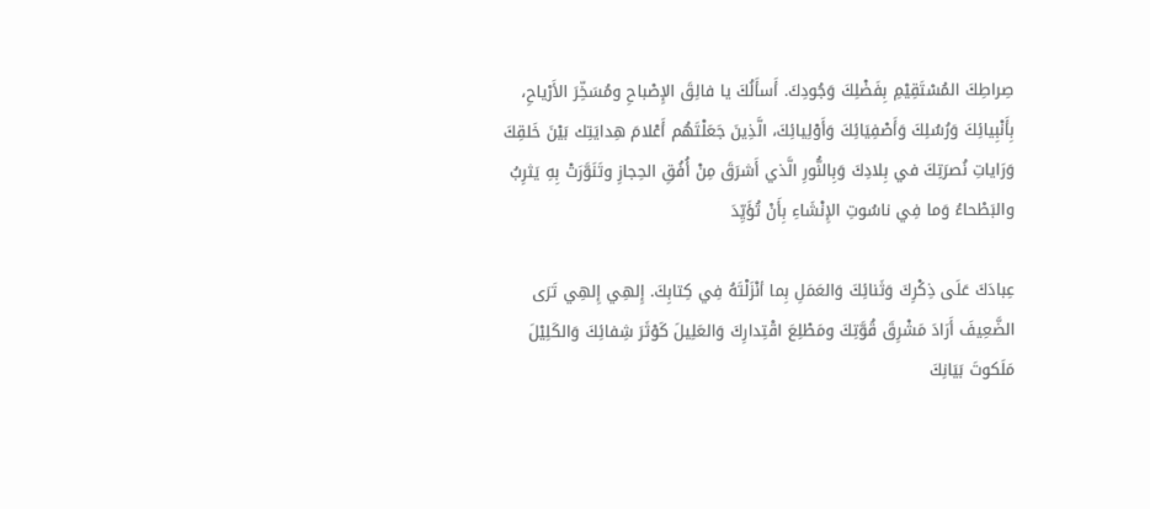صِراطِكَ المُسْتَقِيْمِ بِفَضْلِكَ وَجُودِكَ. أَسأَلُكَ يا فالِقَ الإِصْباحِ ومُسَخِّرَ الأَرْياحِ، بِأَنْبِيائِكَ وَرُسُلِكَ وَأَصْفِيَائِكَ وَأَوْلِيائِكَ، الَّذِينَ جَعَلْتَهُم أَعْلامَ هِدايَتِك بَيْنَ خَلقِكَ وَرَاياتِ نُصرَتِكَ في بِلادِكَ وَبِالنُّورِ الَّذي أَشرَقَ مِنْ أُفُقِ الحِجازِ وتَنَوَّرَتْ بِهِ يَثرِبُ والبَطْحاءُ وَما فِي ناسُوتِ الإِنْشَاءِ بِأَنْ تُؤَيِّدَ

عِبادَكَ عَلَى ذِكْرِكَ وَثَنائِكَ وَالعَمَلِ بِما أنْزَلْتَهُ فِي كِتابِكَ. إِلهِي إِلهِي تَرَى الضَّعِيفَ أَرَادَ مَشْرِقَ قُوَّتِكَ ومَطْلِعَ اقْتِدارِكَ وَالعَلِيلَ كَوْثَرَ شِفائِكَ وَالكَلِيْلَ مَلَكوتَ بَيَانِكَ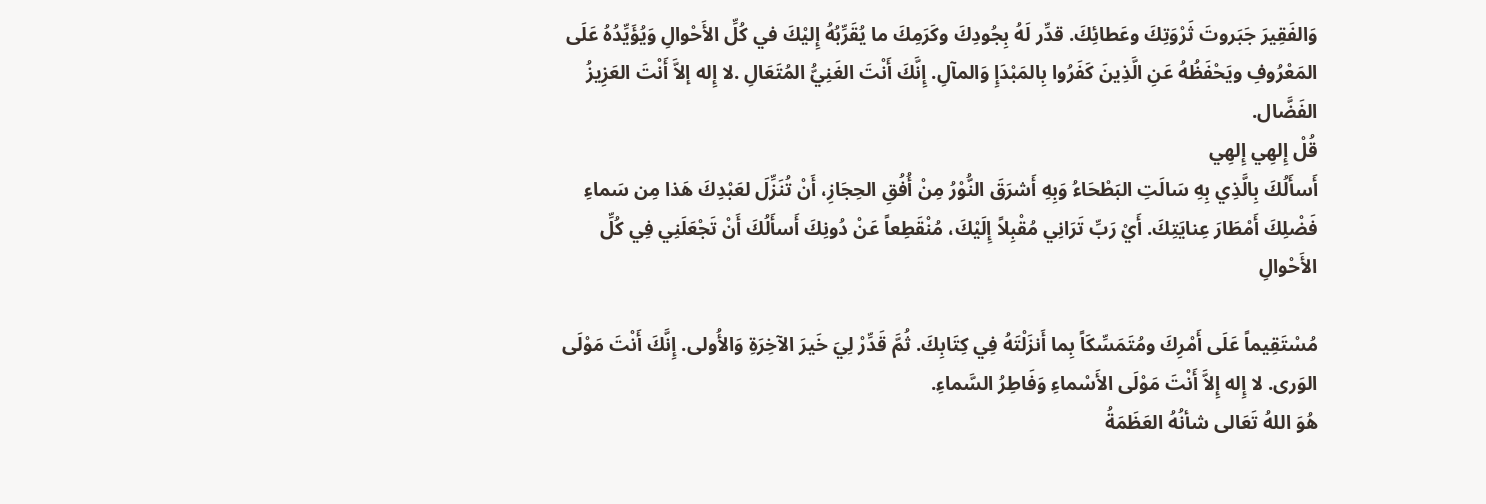وَالفَقِيرَ جَبَروتَ ثَرْوَتِكَ وعَطائِكَ. قدِّر لَهُ بِجُودِكَ وكَرَمِكَ ما يُقَرِّبُهُ إِليْكَ في كُلِّ الأَحْوالِ وَيُؤَيِّدُهُ عَلَى المَعْرُوفِ ويَحْفَظُهُ عَنِ الَّذِينَ كَفَرُوا بِالمَبْدَإِ وَالمآلِ. إِنَّكَ أَنْتَ ‌الغَنِيُّ‌ المُتَعَالِ .لا إِله إلاَّ أَنْتَ العَزِيزُ الفَضَّال.
قُلْ إِلهِي إِلهِي
أَسأَلُكَ بِالَّذِي بِهِ سَالَتِ البَطْحَاءُ وَبِهِ أَشرَقَ النُّوْرُ مِنْ أُفُقِ الحِجَازِ، أَنْ تُنَزِّلَ لعَبْدِكَ هَذا مِن سَماءِ فَضْلِكَ أَمْطَارَ عِنايَتِكَ. أَيْ رَبِّ تَرَانِي مُقْبِلاً إِلَيْكَ، مُنْقَطِعاً عَنْ دُونِكَ أَسأَلُكَ أَنْ تَجْعَلَنِي فِي كُلِّ الأَحْوالِ

مُسْتَقِيماً عَلَى أَمْرِكَ ومُتَمَسِّكَاً بِما أَنزَلْتَهُ فِي كِتَابِكَ. ثُمَّ قَدِّرْ لِيَ خَيرَ الآخِرَةِ وَالأُولى. إِنَّكَ أَنْتَ مَوْلَى الوَرى. لا إِله إِلاَّ أَنْتَ مَوْلَى ‌الأَسْماءِ وَفَاطِرُ السَّماءِ.
هُوَ اللهُ تَعَالى شأنُهُ العَظَمَةُ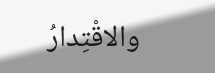والاقْتِدارُ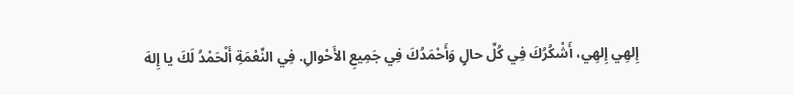إِلهِي إِلهِي، أَشْكُرُكَ فِي كُلِّ حالٍ وَأَحْمَدُكَ فِي جَمِيعِ الأَحْوالِ. فِي النِّعْمَةِ أَلْحَمْدُ لَكَ يا إِلهَ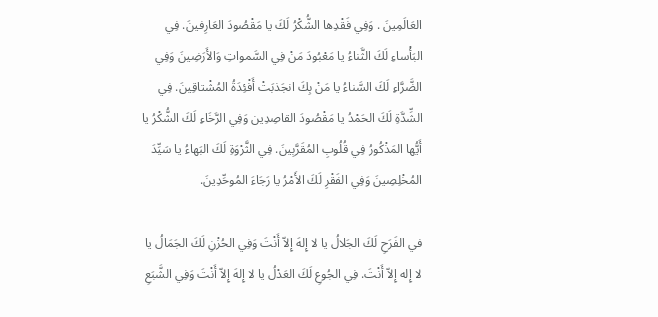العَالَمِينَ . وَفِي فَقْدِها الشُّكْرُ لَكَ يا مَقْصُودَ العَارِفينَ. فِي البَأْساءِ لَكَ الثَّناءُ يا مَعْبُودَ مَنْ فِي السَّمواتِ وَالأَرَضِينَ وَفِي الضَّرَّاءِ لَكَ السَّناءُ يا مَنْ بِكَ انجَذبَتْ أَفْئِدَةُ المُشْتاقِينَ. فِي الشِّدَّةِ لَكَ الحَمْدُ يا مَقْصُودَ القاصِدِين وَفِي الرَّخَاءِ لَكَ الشُّكْرُ يا أَيُّها المَذْكُورُ فِي قُلُوبِ المُقَرَّبِينَ. فِي الثَّرْوَةِ لَكَ البَهاءُ يا سَيِّدَ المُخْلِصِينَ وَفِي الفَقْرِ لَكَ الأَمْرُ يا رَجَاءَ المُوحِّدِينَ.

في الفَرَحِ لَكَ الجَلالُ يا لا إِلهَ إِلاّ أَنْتَ وَفِي الحُزْنِ لَكَ الجَمَالُ يا لا إِله إِلاّ أَنْتَ. فِي الجُوعِ لَكَ العَدْلُ يا لا إِلهَ إِلاّ أَنْتَ وَفِي الشَّبَعِ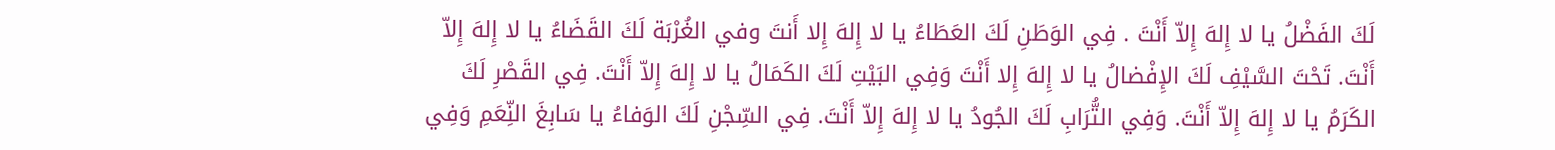لَكَ الفَضْلُ يا لا إِلهَ إِلاّ أَنْتَ . فِي الوَطَنِ لَكَ العَطَاءُ يا لا إِلهَ إِلا أَنتَ وفي الغُرْبَة لَكَ القَضَاءُ يا لا إِلهَ إِلاّ أَنْتَ. تَحْتَ السَّيْفِ لَكَ الإِفْضالُ يا لا إِلهَ إِلا أَنْتَ وَفِي البَيْتِ لَكَ الكَمَالُ يا لا إِلهَ إِلاّ أَنْتَ. فِي القَصْرِ لَكَ الكَرَمُ يا لا إِلهَ إِلاّ أَنْتَ. وَفِي التُّرَابِ لَكَ الجُودُ يا لا إِلهَ إِلاّ أَنْتَ. فِي السِّجْنِ لَكَ الوَفاءُ يا سَابِغَ النِّعَمِ وَفِي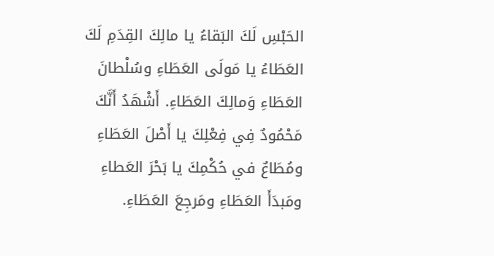الحَبْسِ لَكَ البَقاءُ يا مالِكَ القِدَمِ لَكَ العَطَاءُ يا مَولَى العَطَاءِ وسُلْطانَ العَطَاءِ وَمالِكَ العَطَاءِ. أَشْهَدُ أَنَّكَ مَحْمُودٌ فِي فِعْلِكَ يا أَصْلَ العَطَاءِ ومُطَاعٌ في حُكْمِكَ يا بَحْرَ العَطاءِ ومَبدَأَ العَطَاءِ ومَرجِعَ العَطَاءِ.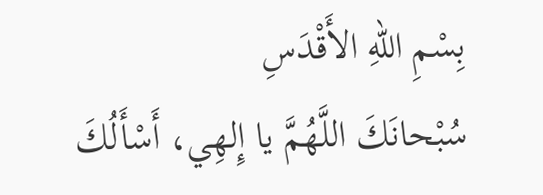بِسْمِ اللهِ الأَقْدَسِ
سُبْحانَكَ اللَّهُمَّ يا إِلهِي، أَسْأَلُكَ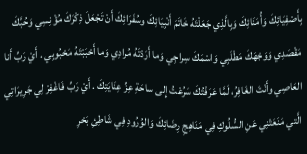بِأَصْفِيَائِكَ وَأُمَنَائِكَ وَبِالَّذِي جَعَلْتَهُ خَاتَمَ أَنْبِيَائِكَ وسُفَرَائِكَ أَنْ تَجْعَلَ ذِكْرَكَ مُؤْنِسِي وَحُبَّكَ مَقْصَدِي وَوَجْهَكَ مَطْلَبِي وَاسْمَكَ سِراجِي وَما أَرَدْتَهُ مُرادِي وَما أَحْبَبْتَهُ مَحْبُوبِي . أَيْ رَبِّ أَنا العَاصِي وأَنْتَ الغَافِرُ، لَمَّا عَرَفْتُكَ سَرُعْتُ إِلى ساحَةِ عِزِّ عِنَايَتِكَ . أَيْ رَبِّ فَاغْفِرْ لِي جَرِيرَاتِي الَّتي مَنَعَتْنِي عَنِ السُّلُوكِ فِي مَنَاهِجِ رِضَائِكَ وَالوُرُودِ فِي شَاطِئِ بَحْرِ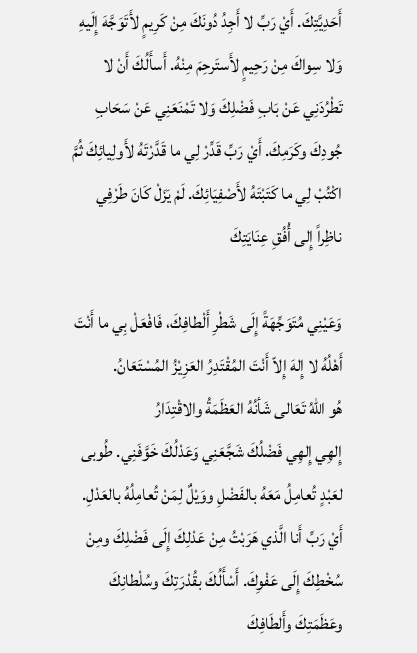أَحَدِيَّتِكَ. أَيْ رَبِّ لا أَجِدُ دُونَكَ مِنْ كَرِيمٍ لأَتَوَجَّهَ إِلَيهِ وَلا سِواكَ مِنْ رَحِيمٍ لأَستَرحِمَ مِنْهُ. أَسأَلُكَ أَنْ لا تَطْرُدَنِي عَنْ بَابِ فَضْلِكَ وَلا تَمْنَعَنِي عَنْ سَحَابِ جُودِكَ وكَرَمِكَ. أَيْ رَبِّ قَدِّرْ لِي ما قَدَّرْتَهُ لأَولِيائِكَ ثُمَّ اكْتُبْ لِي ما كَتَبْتَهُ لأَصْفِيَائِكَ. لَمْ يَزَلْ كَانَ طَرْفِي ناظِراً إِلى أُفُقِ عِنَايَتِكَ

وَعَيْنِي مُتَوَجِّهَةً إِلَى شَطْرِ أَلْطافِكَ، فَافْعَلْ بِي ما أَنْتَ أَهْلُهُ لا إِلهَ إِلاّ أَنْتَ المُقْتَدِرُ العَزِيْزُ المُسْتَعَانُ.
هُو اللهُ تَعَالى شَأنُهُ العَظَمَةُ والاقْتِدَارُ
إِلهِي إِلهِي فَضْلُكَ شَجَّعَنِي وَعَدْلُكَ خَوَّفَنِي. طُوبى لعَبْدٍ تُعامِلُ مَعَهُ بالفَضْلِ ووَيْلٌ لِمَنْ تُعامِلُهُ بالعَدْلِ. أَيْ رَبِّ أَنا الَّذي هَرَبْتُ مِنْ عَدْلِكَ إِلَى فَضْلِكَ ومِنْ سُخْطِكَ إِلَى عَفْوِكَ. أَسْأَلُكَ بقُدْرَتِكَ وسُلْطانِكَ وعَظَمَتِكَ وأَلطَافِكَ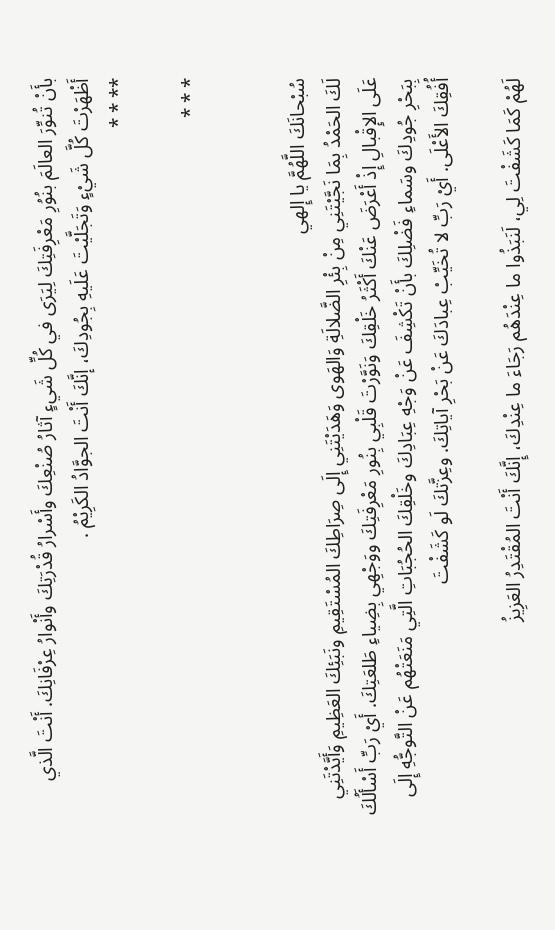بأَنْ تُنوِّرَ العالَمَ بنُوُرِ مَعْرِفَتِكَ لِيَرَى في كُلِّ شَيءٍ آثارُ صُنْعِكَ وأَسْرارُ قُدْرَتِكَ وأَنْوارُ عِرْفَانِكَ. أَنْتَ الَّذي أَظْهَرْتَ كُلَّ شَيْءٍ وَتَجَلَّيْتَ عَلَيهِ بِجُودِكَ، إنَّكَ أَنْتَ الجوَّادُ الكَرِيْمُ .
** * *

* * *


سُبْحانَكَ اللَّهُمَّ يا إِلهي
لَكَ الحَمْدُ بِمَا نَجَّيْتَنِي مِنْ بِئْرِ الضَّلالَةِ وَالهَوى وَهَدَيْتَنِي إِلَى صِرَاطِكَ المُسْتَقِيمِ ونَبَئِكَ العَظِيمِ وَأَيَّدْتَنِي عَلَى الإِقْبالِ إِذْ أَعْرَضَ عَنْكَ أَكْثَرُ خَلْقِكَ وَنَوَّرْتَ قَلْبِي بِنُورِ مَعْرِفَتِكَ ووَجْهِي بِضِياءِ طَلعَتِكَ. أَيْ رَبِّ أَسْأَلُكَ بِبَحْرِ جُودِكَ وسَماءِ فَضْلِكَ بأَنْ تَكْشِفَ عَنْ وَجْهِ عِبَادِكَ وخَلْقِكَ الحُجُبَاتِ الَّتِي مَنَعَتْهُم عَنْ التَّوجُّهِ إِلَى أُفُقِكَ الأَعْلَى. أَيْ رَبِّ لا تُخَيِّبْ عِبادَكَ عَنْ بَحْرِ آياتِكَ. وعِزَّتكَ لَو كَشَفْتَ

لَهُمْ كَمَا كَشَفْتَ لِي، لَنَبَذُوا ما عِنْدَهُم رَجَاءَ ما عِنْدِكَ، إِنَّكَ أَنْتَ المُقْتَدِرُ العَزِيزُ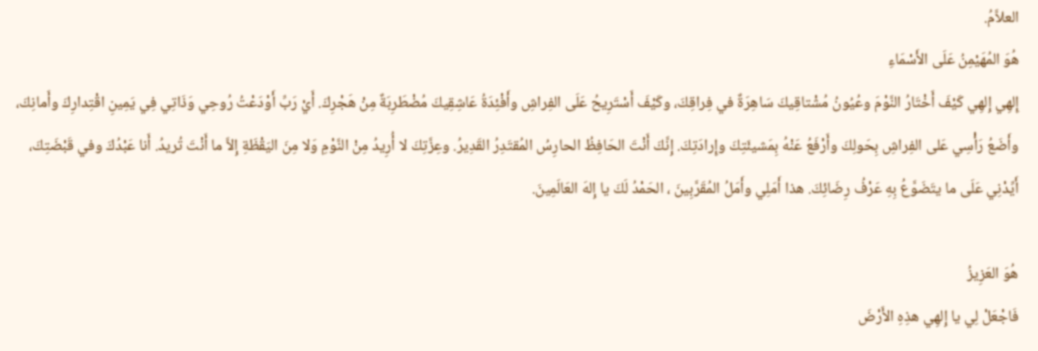العلاَّمُ.
هُوَ المُهَيْمِنُ عَلَى الأَسْمَاءِ
إِلهِي إِلهِي كَيْفَ أَخْتَارُ النَّوْمَ وعُيُونُ مُشْتاقِيكَ سَاهِرَةٌ في فِراقِكَ، وكَيْفَ أَسْتَرِيحُ عَلَى الفِراشِ وأَفْئِدَةُ عَاشِقِيكَ مُضْطَرِبَةٌ مِنْ هَجْرِكَ. أَيْ رَبِّ أَوْدَعْتُ رُوحِي وَذَاتِي فِي يَمِينِ اقْتِدارِكَ وأَمانِكَ، وأَضَعُ رَأْسِي عَلى الفِراشِ بِحَولِكَ وأَرْفَعُ عَنْهُ بِمَشيئَتِكَ وإِرادَتِكَ. إِنَّكَ أَنْتَ الحَافِظُ الحارِسُ المُقتَدِرُ القَدِيرُ. وعِزَّتِكَ لا أُرِيدُ مِنْ النَّوْمِ وَلا مِنَ اليَقْظَةِ إِلاَّ ما أَنْتَ تُريدُ. أَنا عَبْدُكَ وفي قَبْضَتِكَ، أَيِّدْنِي عَلَى ما يتَضَوَّعُ بِهِ عَرْفُ رِضَائِكَ. هذا أَمَلِي وأَمَلُ المُقَرَّبِينَ ، الحَمْدُ لَكَ يا إِلهَ العَالَمِينَ.

هُوَ العَزِيزُ
فَاجْعَلْ لِي يا إِلهِي هذِهِ الأَرْضَ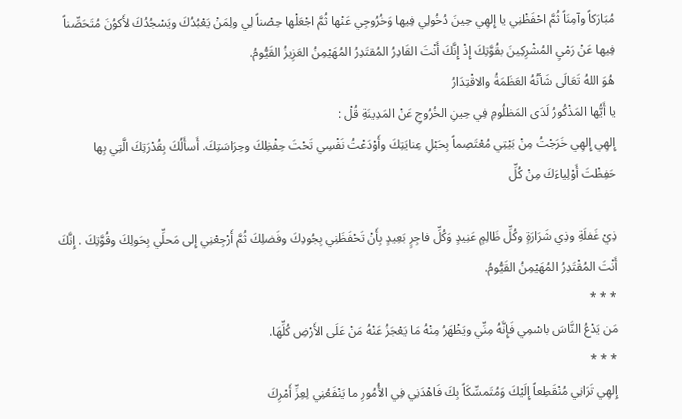مُبَارَكاً وآمِنَاً ثُمَّ احْفَظْنِي يا إِلهِي حِينَ دُخُولِي فِيها وَخُرُوجِي عَنْها ثُمَّ اجْعَلْها حِصْناً لِي ولِمَنْ يَعْبُدُكَ ويَسْجُدُكَ لأَكوُنَ مُتَحَصِّناً فِيها عَنْ رَمْيِ المُشْرِكِينَ بقُوَّتِكَ إِذْ إِنَّكَ أَنْتَ القَادِرُ المُقتَدِرُ المُهَيْمِنُ العَزِيزُ القَيُّومُ.
هُوَ اللهُ تَعَالَى شَأنُهُ ‌العَظَمَةُ و‌الاقْتِدَارُ
يا أَيُّها المَذْكُورُ لَدَى المَظلُومِ فِي حِينِ الخُرُوجِ عَنْ المَدِينَةِ قُلْ :
إِلهِي إِلهِي خَرَجْتُ مِنْ بَيْتِي مُعْتَصِماً بِحَبْلِ عِنايَتِكَ وأَوْدَعْتُ نَفْسِي تَحْتَ حِفْظِكَ وحِرَاسَتِكَ. أَسأَلُكَ بِقُدْرَتِكَ الَّتِي بِها حَفِظْتَ أَوْلِياءَكَ مِنْ كُلِّ

ذِيْ غَفلَةِ وذِي شَرَارَةٍ وكُلِّ ظَالِمٍ عَنِيدٍ وَكُلِّ فاجِرٍ بَعِيدٍ بِأَنْ تَحْفَظَنِي بِجُودِكَ وفَضلِكَ ثُمَّ أَرْجِعْنِي إِلى مَحلِّي بِحَولِكَ وقُوَّتِكَ . إِنَّكَ أَنْتَ المُقْتَدِرُ المُهَيْمِنُ القَيُّومُ.
* * *
مَن يَدْعُ النَّاسَ باسْمِي فَإِنَّهُ مِنِّي ويَظْهَرُ مِنْهُ مَا يَعْجَزُ عَنْهُ مَنْ عَلَى الأَرْضِ كُلِّهَا.
* * *
إِلهِي تَرَانِي مُنْقَطِعاً إِلَيْكَ وَمُتَمسِّكَاً بِكَ فَاهْدَنِي فِي الأُمُورِ ما يَنْفَعُنِي لِعِزِّ أَمْرِكَ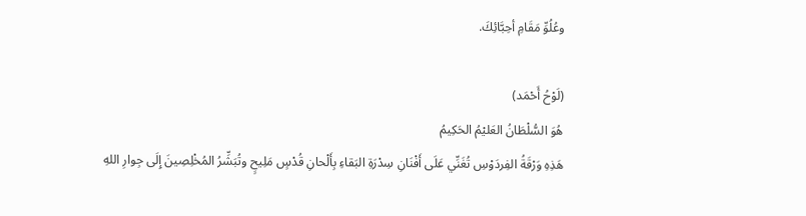وعُلُوِّ مَقَامِ أحِبَّائِكَ.

(لَوْحُ أَحْمَد)
هُوَ السُّلْطَانُ العَليْمُ الحَكِيمُ
هَذِهِ وَرْقَةُ الفِردَوْسِ تُغَنِّي عَلَى أَفْنَانِ سِدْرَةِ البَقاءِ بِأَلْحانِ قُدْسٍ مَلِيحٍ وتُبَشِّرُ المُخْلِصِينَ إِلَى جِوارِ اللهِ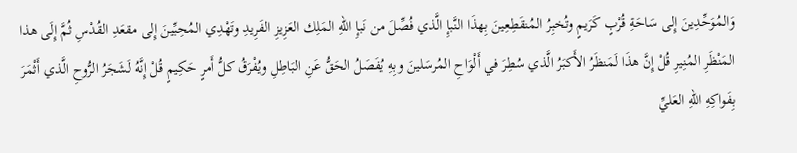وَالمُوَحِّدِينَ إِلى سَاحَةِ قُرْبٍ كَرَيمٍ وتُخبِرُ المُنقَطِعِينَ بِهذَا النَّبإِ الَّذي فُصِّلَ ‌من نَبإِ اللهِ‌ المَلِك‌ العَزِيزِ الفَرِيدِ وتَهْدِي المُحِبِّينَ إِلى مقعَدِ القُدْسِ ثُمَّ إِلَى هذا المَنْظَرِ المُنِيرِ قُلْ إِنَّ هذَا لَمَنظَرُ الأَكبَرُ الَّذي سُطِرَ في أَلْوَاحِ المُرسَلينَ وبِهِ يُفَصَلُ الحَقُّ عَنِ البَاطِلِ ويُفْرَقُ كلُّ أَمرٍ حَكِيمٍ قُلْ إِنَّهُ لَشَجَرُ الرُّوحِ الَّذي أَثْمَرَ بِفَواكِهِ اللهِ العَليِّ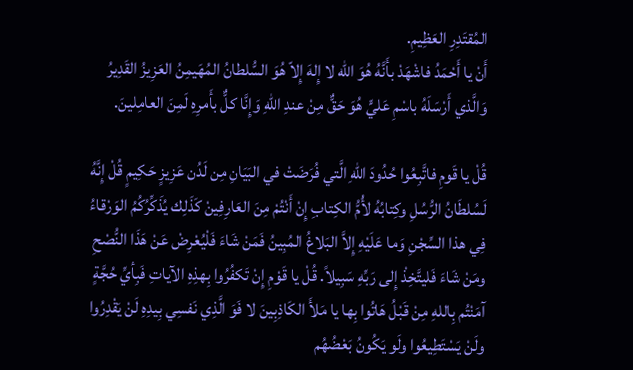المُقتَدِرِ العَظِيمِ.
أَنْ يا أَحْمَدُ فاشْهَدْ بأَنَّهُ هُوَ الله لا إِلهَ إِلاّ هُوَ السُّلطانُ المُهَيمِنُ العَزِيزُ القَدِيرُ وَالَّذي أَرْسَلَهُ باسْمِ عَليٍّ ‌هُوَ حَقٌّ ‌مِنْ عندِ اللهِ وَإِنَّا كلٌّ ‌بأَمرِهِ ‌لَمِنَ ‌العامِلينَ.

قُلْ يا قَومِ فاتَّبِعُوا حُدُودَ اللهِ الَّتي فُرَضَتْ في البَيَانِ مِن لَدُن عَزِيزٍ حَكِيمٍ قُلْ إِنَّهُ لَسُلطَانُ الرُّسُلِ وكِتابُهُ لأُمُّ الكِتابِ إِنْ أَنْتُمْ مِنَ العَارِفِينْ كَذَلِك يُذَكِّرُكُمُ الوَرْقاءُ فِي هذا السِّجْنِ وَما عَلَيْهِ إِلاَّ البَلاغُ المُبِينُ فَمَنْ شَاءَ فَلْيُعْرِضْ عَنْ هَذَا النُّصْحِ ومَنْ شَاءَ فَليتَّخِذْ إِلى رَبِّهِ سَبِيلاً. قُلْ يا قَوْمِ إِنْ تَكفُرُوا بِهذِهِ الآياتِ فَبِأيِّ حُجَّةٍ آمَنْتُم بِاللهِ مِنْ قَبْلُ هَاتُوا بِها يا مَلأَ الكَاذِبِينَ لا فَوَ الَّذِي نَفسِي بِيدِهِ لَنْ يَقْدِرُوا ولَنْ يَسْتَطِيعُوا ولَو يَكُونُ بَعْضُهُم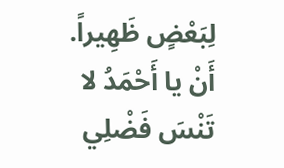لِبَعْضٍ ظَهِيراً. أَنْ يا أَحْمَدُ لا تَنْسَ فَضْلِي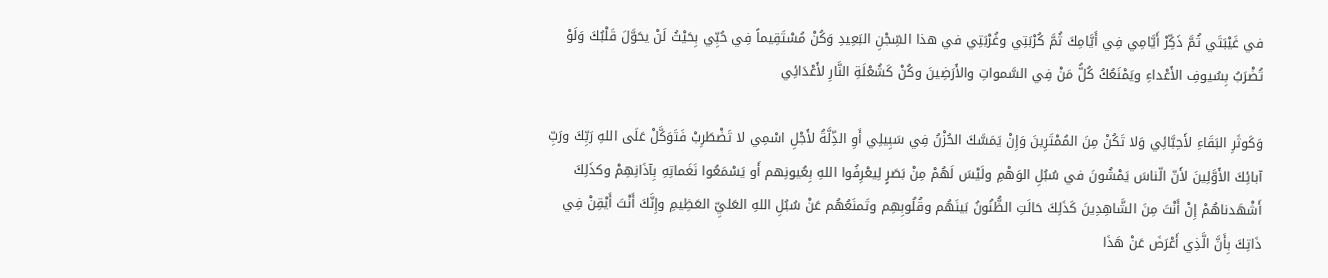في غَيْبَتَي ثُمَّ ذَكِّرْ أَيَّامِي فِي أَيَّامِكَ ثُمَّ كُرْبَتِي وغُرْبَتِي في هذا السِّجْنِ البَعِيدِ وَكُنْ مُسْتَقِيماً فِي حُبِّي بِحَيْثُ لَنْ يحَوَّلَ قَلْبُكَ وَلَوْ تُضْرَبُ بِسُيوفِ الأَعْداءِ ويَمْنَعُكُ كُلُّ مَنْ فِي السَّمواتِ والأَرَضِينَ وكُنْ كَشُعْلَةِ النَّارِ لأَعْدَائِي

وَكَوثَرِ البَقَاءِ لأَحِبَّائِي وَلا تَكُنْ مِنَ المُمْتَرِينَ وَإِنْ يَمَسَّكَ الحُزْنُ فِي سَبِيلِي أَوِ الذِّلَّةُ لأَجْلِ اسْمِي لا تَضْطَرِبْ فَتَوَكَّلْ عَلَى اللهِ رَبِّكَ ورَبِّ آبائِكَ الأَوَّلِينَ لأَنّ الّناسَ يَمْشُونَ في سُبُلِ الوَهْمِ ولَيْسَ لَهُمْ مِنْ بَصَرٍ لِيعْرِفُوا اللهِ بِعُيونِهم أَو يَسْمَعُوا نَغَماتِهِ بِآذَانِهِمْ وكذَلِكَ أَشْهَدناهُمْ إِنْ أَنْتَ مِنَ الشَّاهِدِينَ كَذَلِكَ حَالَتِ الظُّنُونُ بَينَهُم وقُلُوبِهِم وتَمنَعُهُم عَنْ سُبُلِ اللهِ العَليِّ العَظِيمِ وإِنَّكَ أَنْتَ أَيْقِنْ فِي ذَاتِكَ بِأَنَّ الَّذِي أَعْرَضَ عَنْ هَذَا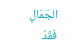الجَمَالِ فَقَدْ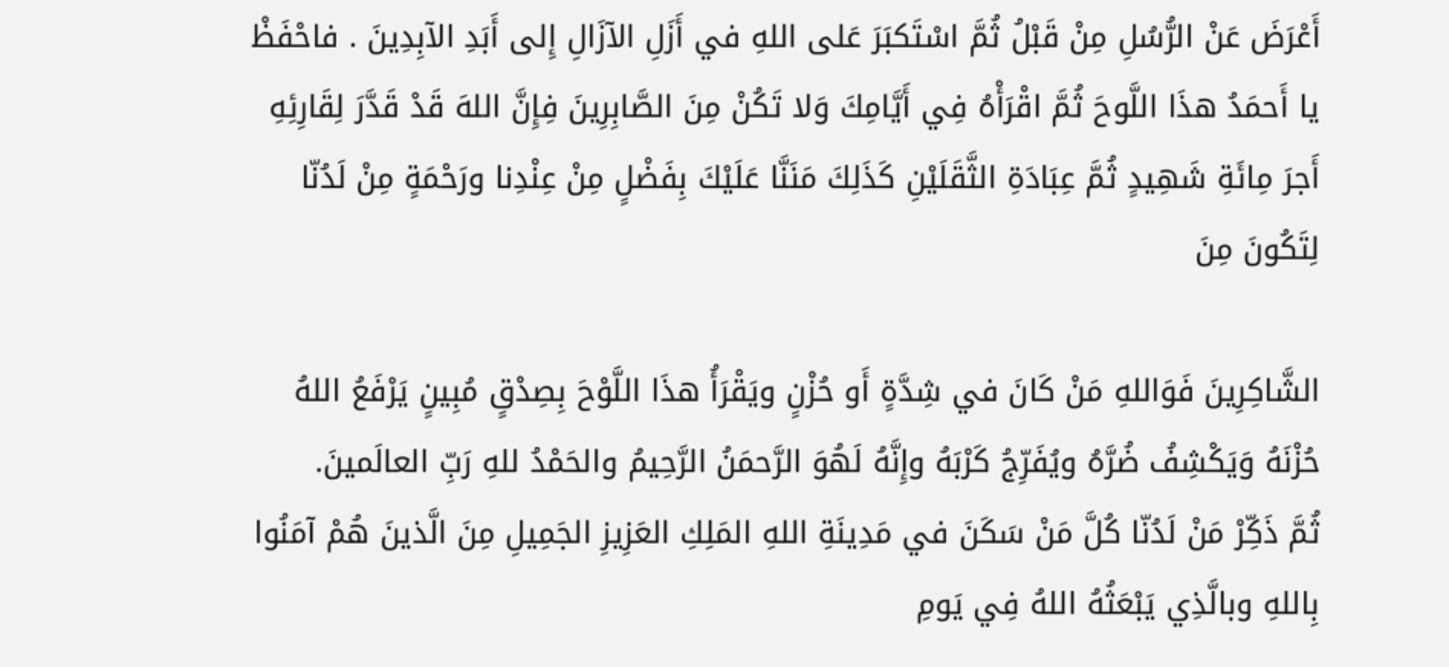أَعْرَضَ عَنْ الرُّسُلِ مِنْ قَبْلُ ثُمَّ اسْتَكبَرَ عَلى اللهِ في أَزَلِ الآزَالِ إِلى أَبَدِ الآبِدِينَ . فاحْفَظْ يا أَحمَدُ هذَا اللَّوحَ ثُمَّ اقْرَأْهُ فِي أَيَّامِكَ وَلا تَكُنْ مِنَ الصَّابِرِينَ فِإِنَّ اللهَ قَدْ قَدَّرَ لِقَارِئِهِ أَجرَ مِائَةِ شَهِيدٍ ثُمَّ عِبَادَةِ الثَّقَلَيْنِ كَذَلِكَ مَنَنَّا عَلَيْكَ بِفَضْلٍ مِنْ عِنْدِنا ورَحْمَةٍ مِنْ لَدُنّا لِتَكُونَ مِنَ

الشَّاكِرِينَ فَوَاللهِ مَنْ كَانَ في شِدَّةٍ أَو حُزْنٍ ويَقْرَأُ هذَا اللَّوْحَ بِصِدْقٍ مُبِينٍ يَرْفَعُ اللهُ حُزْنَهُ وَيَكْشِفُ ضُرَّهُ ويُفَرِّجُ ‌كَرْبَهُ وإِنَّهُ لَهُوَ الرَّحمَنُ ‌الرَّحِيمُ والحَمْدُ للهِ رَبِّ العالَمينَ.
ثُمَّ ذَكِّرْ مَنْ لَدُنّا كُلَّ مَنْ سَكَنَ في مَدِينَةِ اللهِ المَلِكِ العَزِيزِ الجَمِيلِ مِنَ الَّذينَ هُمْ آمَنُوا بِاللهِ وبالَّذِي يَبْعَثُهُ اللهُ فِي يَومِ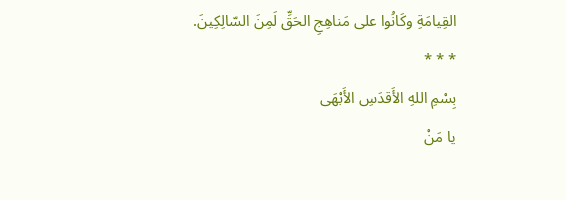القِيامَةِ وكَانُوا على مَناهِجِ الحَقِّ لَمِنَ السّالِكِينَ.
* * *
بِسْمِ اللهِ الأَقدَسِ الأَبْهَى
يا مَنْ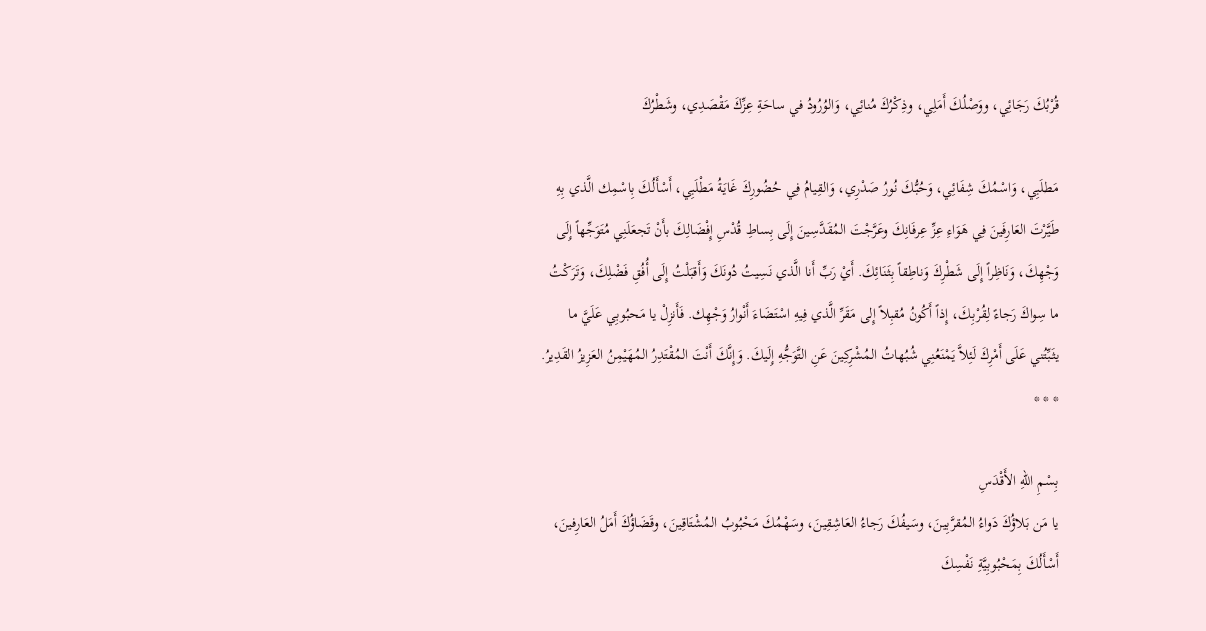قُرْبُكَ رَجَائِي، ووَصْلُكَ أَمَلِي، وذِكْرُكَ مُنائِي، وَالوُرُودُ في ساحَةِ عِزِّكَ مَقْصَدِي، وشَطْرُكَ

مَطلَبِي، وَاسْمُكَ شِفَائِي، وَحُبُّكَ نُورُ صَدْرِي، وَالقِيامُ فِي حُضُورِكَ غَايَةُ مَطْلَبِي، أَسْأَلُكَ بِاسْمِك الَّذي بِهِ طَيَّرْتَ العَارِفَينَ فِي هَوَاءِ عِزِّ عِرفَانِكَ وعَرَّجْتَ المُقَدَّسِينَ إِلَى بِساطِ قُدْسِ إِفْضَالِكَ بأَنْ تَجعَلَنِي مُتَوَجِّهاً إِلَى وَجْهِكَ، وَنَاظِراً إِلَى شَطْرِكَ وَناطِقاً بِثَنَائِكَ. أَيْ رَبِّ أَنا الَّذي نَسِيتُ دُونَكَ وَأَقبَلْتُ إِلَى أُفُقِ فَضْلِكَ، وَتَرَكْتُ ما سِواكَ رَجاءً لِقُرْبِكَ، إِذاً أَكُونُ مُقبِلاً إِلى مَقَرِّ الَّذي فِيهِ اسْتَضَاءَ أَنْوارُ وَجْهِك. فَأَنزِلْ يا مَحبُوبِي عَلَيَّ ما يثَبِّتُني عَلَى أَمْرِكَ لَئِلاَّ يَمْنَعُنِي شُبُهاتُ المُشْرِكِينَ عَنِ التَّوَجُّهِ إِلَيكَ. وَإِنَّكَ أَنْتَ المُقْتَدِرُ المُهَيْمِنُ العَزِيزُ القَدِيرُ.
* * *

بِسْمِ اللهِ الأَقْدَسِ
يا مَن بَلاؤُكَ دَواءُ المُقرَّبِينَ، وسَيفُكَ رَجاءُ العَاشِقِينَ، وسَهْمُكَ مَحْبُوبُ المُشْتَاقِينَ، وقَضَاؤُكَ أَمَلُ العَارِفينَ، أَسْأَلُكَ بِمَحْبُوبِيَّةِ نَفْسِكَ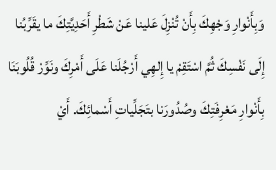وَبِأَنْوارِ وَجْهِكَ بِأَنْ تُنْزِلَ عَلينا عَنْ شَطْرِ أَحَدِيَّتِكَ ما يقَرِّبُنا إِلَى نَفْسِكَ ثُمَّ اسْتَقِمْ يا إِلهِي أَرْجُلَنا عَلَى أَمْرِكَ ونَوِّرْ قُلُوبَنَا بِأَنْوارِ مَعْرِفَتِكَ وصُدُورَنا بتَجَلِّياتِ أَسْمائِكَ. أَيْ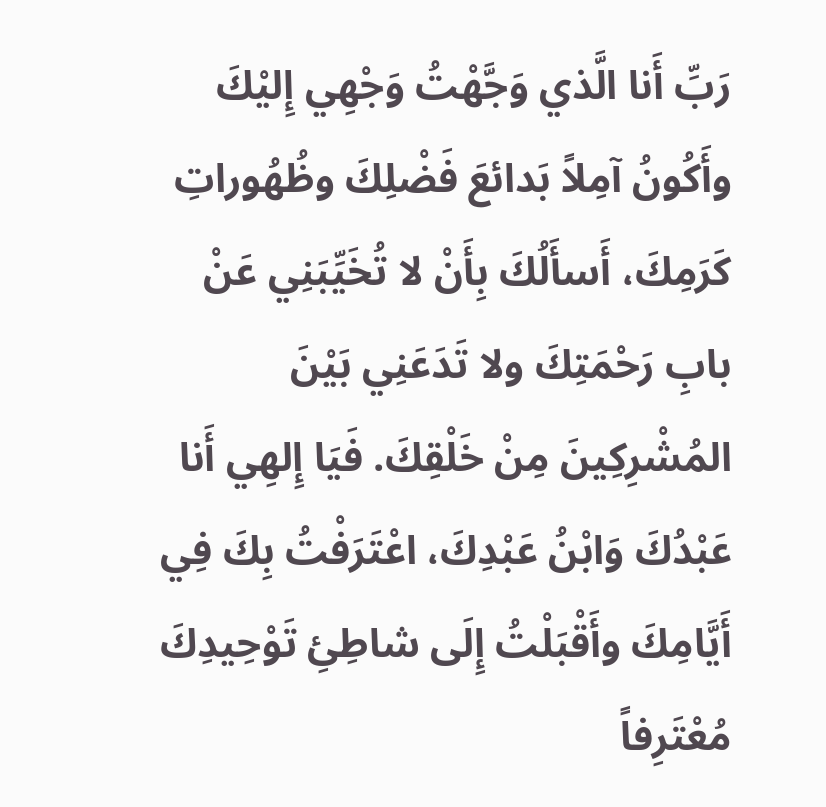رَبِّ أَنا الَّذي وَجَّهْتُ وَجْهِي إِليْكَ وأَكُونُ آمِلاً بَدائعَ فَضْلِكَ وظُهُوراتِ كَرَمِكَ، أَسأَلُكَ بِأَنْ لا تُخَيِّبَنِي عَنْ بابِ رَحْمَتِكَ ولا تَدَعَنِي بَيْنَ المُشْرِكِينَ مِنْ خَلْقِكَ. فَيَا إِلهِي أَنا عَبْدُكَ وَابْنُ عَبْدِكَ، اعْتَرَفْتُ بِكَ فِي أَيَّامِكَ وأَقْبَلْتُ إِلَى شاطِئِ تَوْحِيدِكَ مُعْتَرِفاً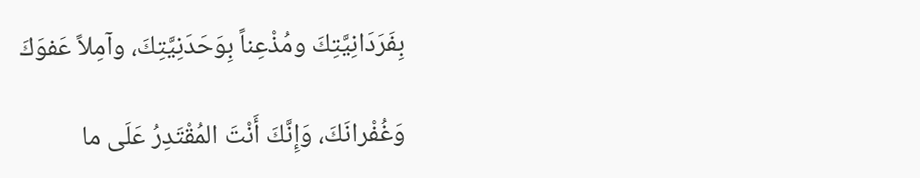بِفَرَدَانِيَّتِكَ ومُذْعِناً بِوَحَدَنِيَّتِكَ، وآمِلاً عَفوَكَ

وَغُفْرانَكَ، وَإِنَّكَ أَنْتَ المُقْتَدِرُ عَلَى ما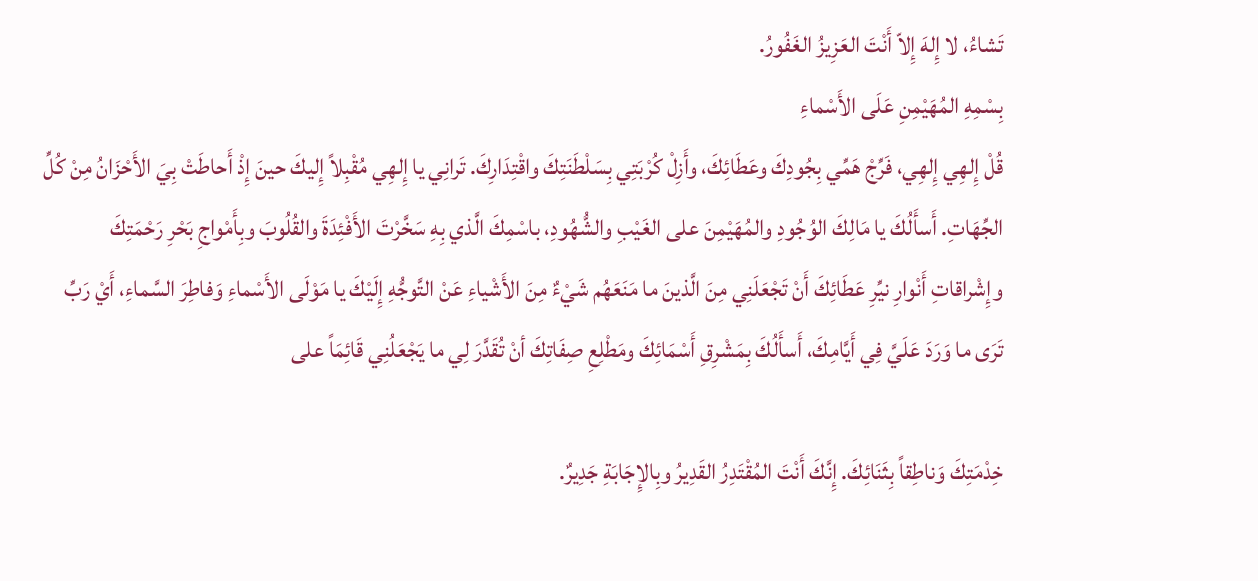تَشاءُ، لا إِلهَ إِلاّ أَنْتَ العَزِيزُ الغَفُورُ.
بِسْمِهِ المُهَيْمِنِ عَلَى الأَسْماءِ
قُلْ إِلهِي إِلهِي، فَرِّجْ هَمِّي بِجُودِكَ وعَطَائِكَ، وأَزِلْ كُرْبَتِي بِسَلْطَنَتِكَ واقْتِدَارِكَ. تَرانِي يا إِلهِي مُقْبِلاً إِليكَ حينَ إِذْ أَحاطَتْ بِيَ الأَحْزَانُ مِنْ كُلِّ الجِّهَاتِ. أَسأَلُكَ يا مَالِكَ الوُجُودِ والمُهَيْمِنَ على الغَيْبِ والشُّهُودِ، باسْمِكَ الَّذي بِهِ سَخَّرْتَ الأَفْئِدَةَ والقُلُوبَ وبِأَمْواجِ بَحْرِ رَحْمَتِكَ وإِشْراقاتِ أَنْوارِ نيِّرِ عَطَائِكَ أَنْ تَجْعَلَنِي مِنَ الَّذينَ ما مَنَعَهُم شَيْءٌ مِنَ الأَشْياءِ عَنْ التَّوجُّهِ إِلَيْكَ يا مَوْلَى الأَسْماءِ وَفاطِرَ السَّماءِ، أَيْ رَبِّ تَرَى ما وَرَدَ عَلَيَّ فِي أَيَّامِكَ، أَسأَلُكَ بِمَشْرِقِ أَسْمَائِكَ ومَطْلِعِ صِفَاتِكَ أنْ تُقَدَّرَ لِي ما يَجْعَلُنِي قَائِمَاً على

خِدْمَتِكَ وَناطِقاً بِثَنَائِكَ. إِنَّكَ أَنْتَ المُقْتَدِرُ القَدِيرُ وبِالإِجَابَةِ جَدِيرٌ.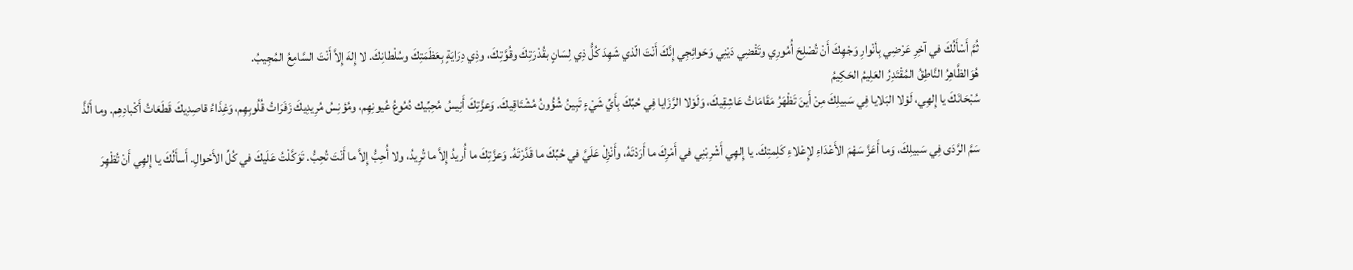ثُمَّ أَسْأَلُكَ في آخِرِ عَرْضِي بِأنْوارِ وَجْهِكَ أَنْ تُصْلِحَ أُمُورِي وتَقْضِي دَيْنِي وَحَوائِجِي إِنَّكَ أَنْتَ الّذي شَهِدَ كُلُّ ذِي لِسَانٍ بقُدْرَتِكَ وقُوَّتِكَ، وذِي دِرَايَةٍ بِعَظَمَتِكَ وسُلْطانِكَ. لا إِلهَ إِلاَّ أَنْتَ السَّامِعُ المُجِيبُ.
هُوَالظَّاهِرُ النَّاطِقُ المُقْتَدِرُ العَلِيمُ الحَكِيمُ
سُبْحَانَكَ يا إِلهِي، لَوْلا البَلايا فِي سَبيلِكَ مِنْ أَينَ تَظْهَرُ مَقَامَاتُ عَاشِقِيكَ، وَلَوْلا الرَّزَايا فِي حُبِّكَ بِأَيِّ شَيْءٍ تَبِينُ شُؤُونُ مُشْتَاقِيكَ. وَعزَّتِكَ أَنِيسُ مُحِبِّيك دُمُوعُ عُيونِهِم، ومُؤنِسُ مُرِيدِيكَ زَفَرَاتُ قُلُوبِهِم، وَغِذَاءُ قاصِدِيكَ قَطَعَاتُ أَكْبادِهِم. وما أَلَذَّ

سَمَّ الرَّدَى فِي سَبيلِكَ، وَما أَعَزَّ سَهْمَ الأَعْدَاءِ لإِعْلاءِ كَلِمتِكَ. يا إِلهِي أَشْرِبْنِي في أَمْرِكَ ما أَرَدْتَهُ، وأَنْزِلْ عَلَيَّ في حُبِّكَ ما قَدَّرْتَهُ. وَعزَّتِكَ ما أُريدُ إِلاَّ ما تُرِيدُ، ولا أُحِبُّ إِلاَّ ما أَنْتَ تُحِبُّ. تَوَكَّلْتُ عَلَيكَ في كُلِّ الأَحْوالِ. أَسأَلُكَ يا إِلهِي أَنْ تُظْهِرَ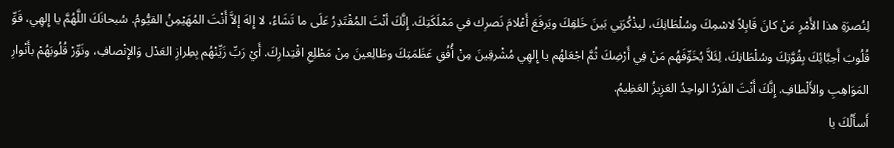لِنُصرَةِ هذا الأَمْرِ مَنْ كانَ قَابِلاً لاسْمِكَ وسُلْطَانِكَ، ليذْكُرَنِي بَينَ خَلقِكَ ويَرفَعَ أَعْلامَ نَصرِك في مَمْلَكَتِكَ. إِنَّكَ أنْتَ المُقْتَدِرُ عَلَى ما تَشَاءُ، لا إِلهَ‌ إلاَّ أَنْتَ‌ المُهَيْمِنُ القيُّومُ. سُبحانَكَ اللَّهُمَّ يا إِلهِي، قَوِّ قُلُوبَ أَحِبَّائِكَ بِقُوَّتِكَ وسُلْطَانِكَ، لِئَلاَّ يُخَوِّفَهُم مَنْ فِي أَرْضِكَ ثُمَّ اجْعَلهُم يا إِلهِي مُشْرقِينَ مِنْ أُفُقِ عَظَمَتِكَ وطَالِعينَ مِنْ مَطْلِعِ اقْتِدارِكَ. أَيْ رَبِّ زَيِّنْهُم بِطِرازِ العَدْل وَالإِنْصافِ، ونَوِّرْ قُلُوبَهُمْ بأَنْوارِ المَوَاهِبِ والأَلْطافِ. إِنَّكَ أَنْتَ الفَرْدُ الواحِدُ العَزِيزُ العَظِيمُ.
أَسأَلُكَ يا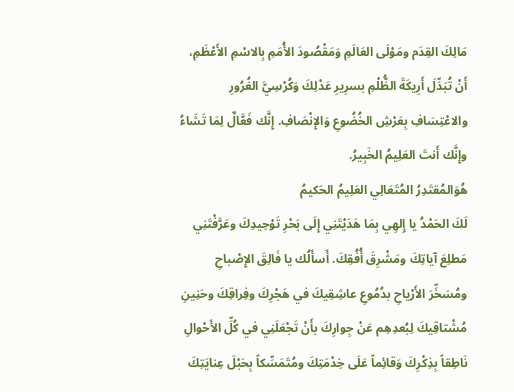مَالِكَ القِدَم ومَوْلَى العَالَمِ وَمَقْصُودَ الأُمَمِ بِالاسْمِ الأَعْظَمِ، أَنْ تُبَدِّلَ أَرِيكَةَ الظُّلْمِ بسرِيرِ عَدْلِكَ وَكُرْسِيَّ الغُرُورِ والاعْتِسَافِ بِعَرْشِ الخُضُوعِ وَالإِنْصَافِ. إِنَّك فَعَّالٌ لِمَا تَشَاءُ وإِنَّك‌ أَنتَ‌ العَلِيمُ الخَبِيرُ.
هُوَالمُقتَدِرُ المُتَعَالِي العَلِيمُ الحَكيمُ
لَكَ الحَمْدُ يا إِلهِي بِمَا هَدَيْتَنِي إِلَى بَحْرِ تَوْحِيدِكَ وعَرَّفْتَنِي مَطلِعَ آياتِكَ ومَشْرِقَ أُفُقِكَ. أَسأَلُك ‌يا فَالِقَ الإِصْباحِ ومُسَخِّرَ الأَرْياحِ بدُمُوعِ عاشِقِيكَ في هَجْرِكَ وفِراقِكَ وحَنِينِ مُشْتاقِيكَ لِبُعدِهِم عَنْ جِوارِكَ بأَنْ تَجْعَلَنِي في كُلِّ الأَحْوالِ نَاطِقاً بِذِكْرِكَ وَقائِماً عَلَى خِدْمَتِكَ ومُتَمَسِّكاً بِحَبْلَ عِنايَتِكَ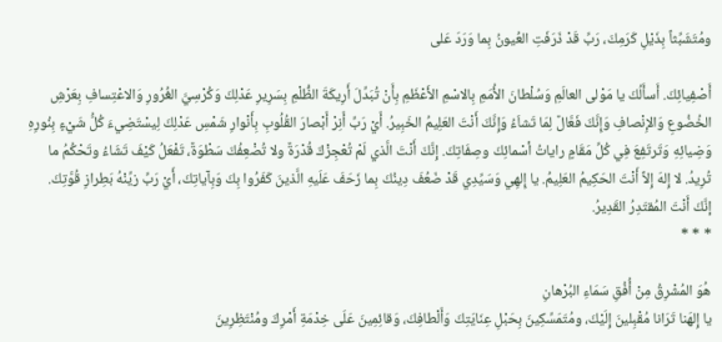ومُتَشَبِّثاً بِذَيْلِ كَرَمِكَ، رَبِّ قَدْ ذَرَفَتِ العُيونُ بِما وَرَدَ عَلى

أَصْفِيائِكَ. أَسأَلُكَ يا مَوْلى العالَمِ وَسُلْطانَ الأُمَمِ بِالاسْمِ الأَعْظَمِ بِأَنْ تُبَدِّلَ أَرِيكَةَ الظُّلْمِ بِسَرِيرِ عَدْلِكَ وَكُرْسِيَّ الغُرُورِ وَالاعْتِسافِ بِعَرْشِ الخُضُوعِ وَالإِنْصافِ وَإِنَّكَ فَعَّالٌ لِمَا تَشاَءُ وَإِنَّكَ أَنْتَ‌ العَلِيمُ الخَبِيرُ. أَيْ رَبِّ أَنِرْ أَبْصارَ القُلُوبِ بِأَنْوارِ شَمْسِ عَدْلِكَ لِيسْتَضِيءَ كُلُّ شَيْءٍ بِنُورِهِ وَضِيائِهِ وَتَرتَفِعَ فِي كُلِّ مَقَامٍ راياتُ أسْمائِكَ وصِفَاتِكَ. إِنَّكَ أَنْتَ الَّذي لَمْ تُعْجِزْكَ قُدْرَةٌ ولا تُضْعِفُكَ سَطْوَةٌ، تَفْعَلُ كَيْفَ تَشَاءُ وتَحْكُمُ ما تُرِيدُ. لا إِلهَ إِلاَّ أَنْتَ الحَكِيمُ العَلِيمُ. يا إِلهِي وَسَيِّدِي قَدْ ضَعُفَ دِينُكَ بِما زَحَفَ عَلَيهِ الَّذينَ كَفَرُوا بِكَ وَبِآياتِكَ، أَيْ رَبِّ زيِّنْهُ بَطِرازِ قُوَّتِكَ. إنَّكَ أَنْتَ المُقتَدِرُ القَدِيرُ.
* * *

هُوَ المُشْرِقُ مِنْ أُفُقِ سَمَاءِ البُرْهانِ
يا إِلهَنا تَرَانا مُقْبِلينَ إِلَيْكَ، ومُتَمَسِّكِينَ بِحَبْلِ عِنَايَتِكَ وَأَلْطافِكَ، وَقائِمِينَ عَلَى خِدْمَةِ أَمْرِكَ ومُنْتَظِرِينَ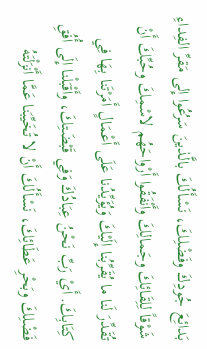بَدائِعَ جُودِكَ وفَضْلِكَ، نَسْأَلُكَ بالَّذينَ سَرُعُوا إِلى مَقرِّ الفِداءِ شَوْقاً لِلِقَائِكَ وجَمالِكَ وأَنْفَقُوا أَرْواحَهُم لاسْمِكَ وحُبِّكَ أَنْ تُقَدِّرَ لَنا ما يُقَرِّبُنا إِلَيْكَ وَيُؤَيِّدُنا عَلَى أَعْمَالٍ أَمَرْتَنا بِهَا فِي كِتَابِكَ. أَيْ رَبِّ نَحْنُ عِبَادُكَ وَفِي قَبْضَتِكَ، وأَقْبَلْنا إِلَى أُفُقِ فَضْلِكَ وبَحْرِ عَطَائِكَ، نَسْأَلُكَ أَنْ لا تُخَيِّبَنا عَمَّا أَنْزَلْتَهُ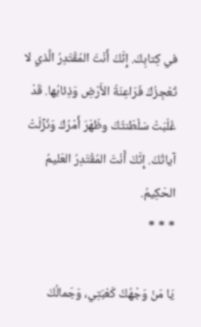في كِتابِكَ. إِنَّكَ أَنْتَ المُقْتَدِرُ الَّذي لا تُعْجِزُكَ فَرَاعِنَةُ الأَرْضِ وَذِئابُها. قَدْ غَلَبَتْ سَلْطَنتُكَ وظَهَرَ أَمْرُكَ وَنُزِّلَتْ آياتُكَ. إِنَّكَ أَنْتَ المُقْتَدِرُ العَليمُ الحَكِيمُ.
* * *

يَا مَنْ وَجْهُكُ كَعْبَتِي، وَجَمالُكَ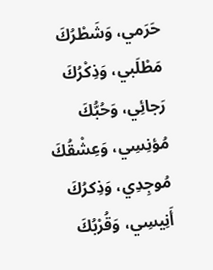حَرَمي، وَشَطْرُكَ مَطْلَبي، وَذِكْرُكَ رَجائِي، وَحُبُّكَ مُؤنِسِي، وَعِشْقُكَ مُوجِدِي، وَذِكرُكَ أَنِيسِي، وَقُرْبُكَ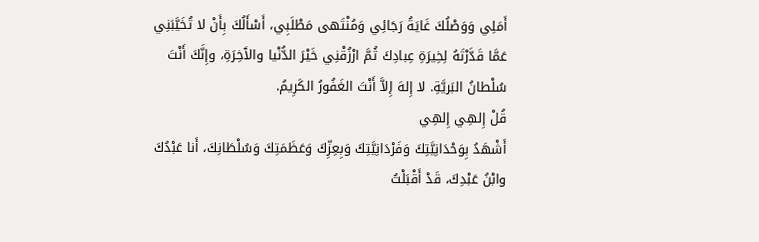أَمَلِي وَوَصْلُكَ غَايَةُ رَجَائِي وَمُنْتَهى مَطْلَبِي، أَسْأَلُكَ بِأَنْ لا تُخَيَّبَنِي عَمَّا قَدَّرْتَهُ لِخِيرَةِ عِبادِكَ ثُمَّ ارْزُقْنِي خَيْرَ الدُّنْيا والآَخِرَةِ، وإِنَّكَ أَنْتَ سُلْطانُ البَريَّةِ. لا إِلهَ إِلاَّ أَنْتَ الغَفُورُ الكَرِيمُ.
قُلْ إِلهِي إِلهِي
أَشْهَدُ بِوَحْدَانِيَّتِكَ وَفَرْدَانِيَّتِكَ وَبِعِزِّكَ وَعَظَمَتِكَ وَسُلْطَانِكَ، أَنا عَبْدُكَ وابْنُ عَبْدِكَ، قَدْ أَقْبَلْتُ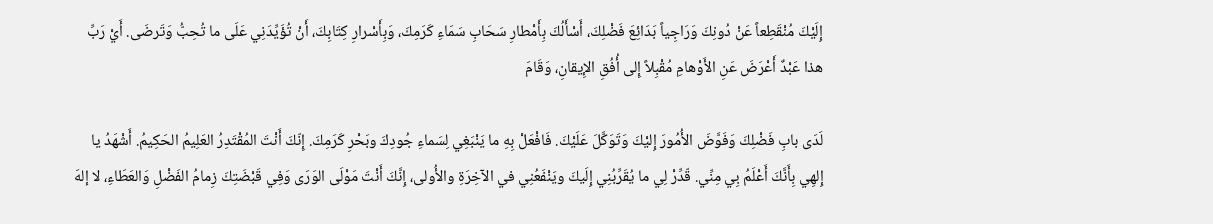إِلَيْكَ مُنْقَطِعاً عَنْ دُونِكَ وَرَاجِياً بَدَائِعَ فَضْلِكَ، أَسْأَلُكَ بِأَمْطارِ سَحَابِ سَمَاءِ كَرَمِكَ، وَبِأَسْرارِ كِتَابِكَ، أَنْ تُؤَيِّدَنِي عَلَى ما تُحِبُّ وَتَرضَى. أَيْ رَبِّ هذا عَبْدٌ أَعْرَضَ عَنِ الأَوْهامِ مُقْبِلاً إِلى أُفُقِ الإِيقانِ، وَقَامَ

لَدَى بابِ فَضْلِكَ وَفَوَّضَ الأُمُورَ إِليْكَ وَتَوَكَّلَ عَلَيْكَ. فَافْعَلْ بِهِ ما يَنْبَغِي لِسَماءِ جُودِكَ وبَحْرِ كَرَمِكَ. إِنّكَ أَنْتَ المُقْتَدِرُ العَلِيمُ الحَكِيمُ. أَشْهَدُ يا إِلهِي بِأَنَّكَ أَعْلَمُ بِي مِنِّي. قّدِّرْ لِي ما يُقَرِّبُنِي إِلَيكَ ويَنْفَعُنِي في الآخِرَةِ والأُولى، إِنَّكَ أَنْتَ مَوْلَى الوَرَى وَفِي قَبْضَتِكَ زِمامُ الفَضْلِ وَالعَطَاءِ، لا إلهَ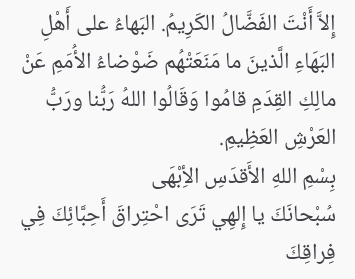إِلاَّ أَنْتَ الفَضَّالُ الكَرِيمُ. البَهاءُ على أَهْلِ البَهَاءِ الَّذينَ ما مَنَعَتْهُم ضَوْضاءُ الأُمَمِ عَنْ مالِكِ القِدَمِ قامُوا وَقَالُوا اللهُ رَبُّنا ورَبُّ العَرْشِ العَظِيمِ.
بِسْمِ اللهِ الأَقدَسِ الأِبْهَى
سُبْحانَكَ يا إِلهِي تَرَى احْتِراقَ أَحِبَّائِكَ فِي فِراقِكَ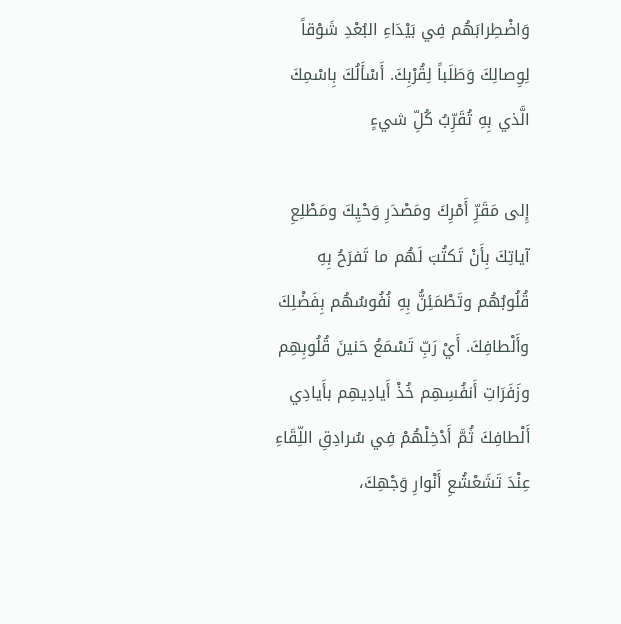وَاضْطِرابَهُم فِي بَيْدَاءِ البُعْدِ شَوْقاً لِوِصالِكَ وَطَلَباً لِقُرْبِكَ. أَسْأَلُكَ بِاسْمِكَ الَّذي بِهِ تُقَرِّبُ كُلِّ شيءٍ

إِلى مَقَرِّ أَمْرِكَ ومَصْدَرِ وَحْيِكَ ومَطْلِعِ آياتِكَ بِأَنْ تَكتُبَ لَهُم ما تَفرَحُ بِهِ قُلُوبُهُم وتَطْمَئِنُّ بِهِ نُفُوسُهُم بِفَضْلِكَ وأَلْطافِكَ. أَيْ رَبِّ تَسْمَعُ حَنينَ قُلُوبِهِم وزَفَرَاتِ أَنفُسِهِم خُذْ أَيادِيهِم بأَيادِي أَلْطافِكَ ثُمَّ أَدْخِلْهُمْ فِي سُرادِقِ اللِّقَاءِ عِنْدَ تَشَعْشُعِ أَنْوارِ وَجْهِكَ،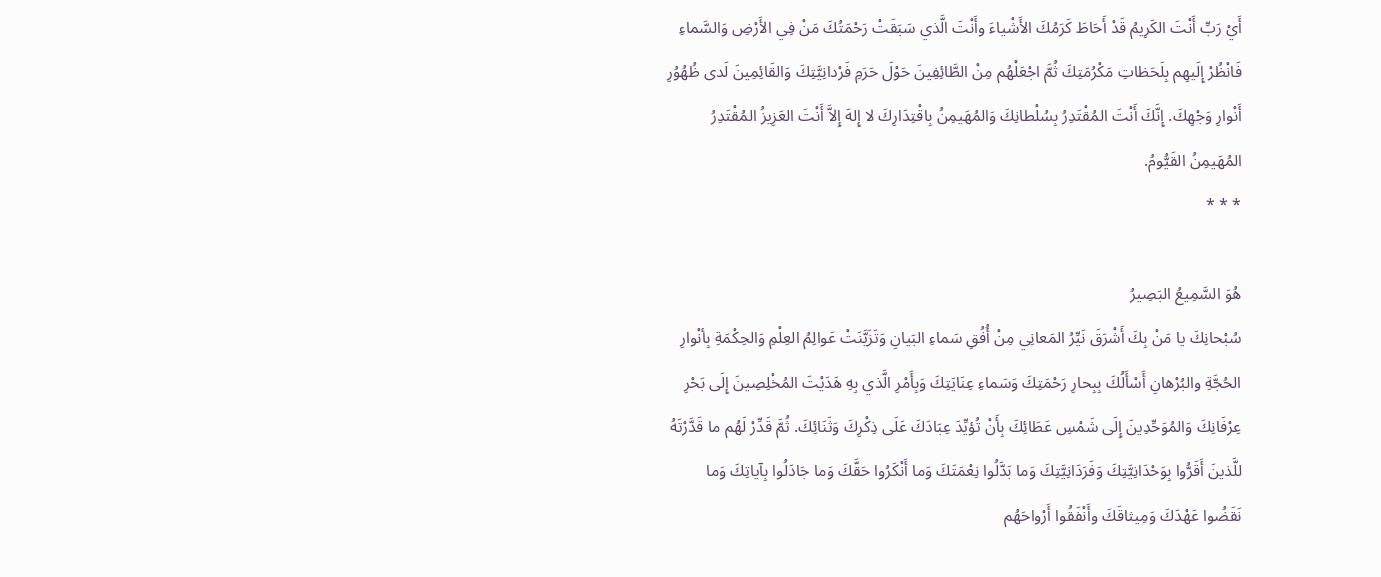أَيْ رَبِّ أَنْتَ الكَرِيمُ قَدْ أَحَاطَ كَرَمُكَ الأَشْياءَ وأَنْتَ الَّذي سَبَقَتْ رَحْمَتُكَ مَنْ فِي الأَرْضِ وَالسَّماءِ فَانْظُرْ إِلَيهِم بِلَحَظاتِ مَكْرُمَتِكَ ثُمَّ اجْعَلْهُم مِنْ الطَّائِفِينَ حَوْلَ حَرَمِ فَرْدانِيَّتِكَ وَالقَائِمِينَ لَدى ظُهُوُرِ أَنْوارِ وَجْهِكَ. إِنَّكَ أَنْتَ المُقْتَدِرُ بِسُلْطانِكَ وَالمُهَيمِنُ بِاقْتِدَارِكَ لا إِلهَ إِلاَّ أَنْتَ العَزِيزُ المُقْتَدِرُ المُهَيمِنُ القَيُّومُ.
* * *

هُوَ السَّمِيعُ البَصِيرُ
سُبْحانِكَ يا مَنْ بِكَ أَشْرَقَ نَيِّرُ المَعانِي مِنْ أُفُقِ سَماءِ البَيانِ وَتَزَيَّنَتْ عَوالِمُ العِلْمِ وَالحِكْمَةِ بِأنْوارِ الحُجَّةِ والبُرْهانِ أَسْأَلُكَ بِبِحارِ رَحْمَتِكَ وَسَماءِ عِنَايَتِكَ وَبِأَمْرِ الَّذي بِهِ هَدَيْتَ المُخْلِصِينَ إِلَى بَحْرِ عِرْفَانِكَ وَالمُوَحِّدِينَ إِلَى شَمْسِ عَطَائِكَ بِأَنْ تُؤيِّدَ عِبَادَكَ عَلَى ذِكْرِكَ وَثَنَائِكَ. ثُمَّ قَدِّرْ لَهُم ما قَدَّرْتَهُ للَّذينَ أَقَرُّوا بِوَحْدَانِيَّتِكَ وَفَرَدَانِيَّتِكَ وَما بَدَّلُوا نِعْمَتَكَ وَما أَنْكَرُوا حَقَّكَ وَما جَادَلُوا بِآياتِكَ وَما نَقَضُوا عَهْدَكَ وَمِيثاقَكَ وأَنْفَقُوا أَرْواحَهُم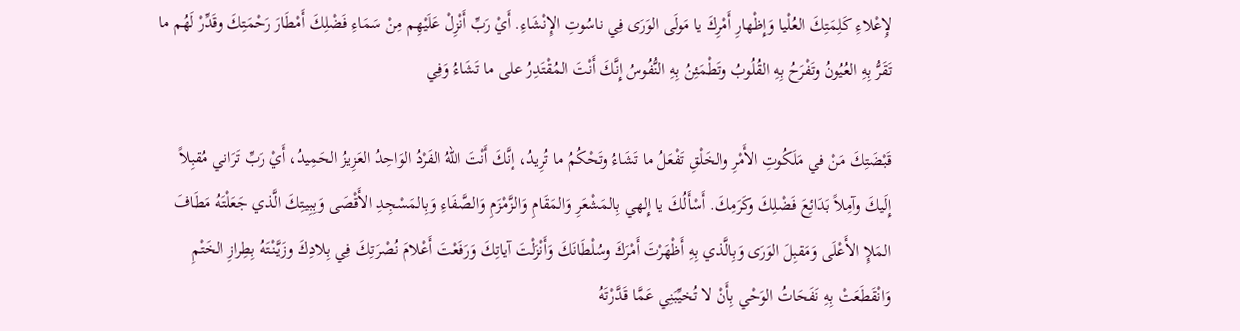لإِعْلاءِ كَلِمَتِكَ العُلْيا وَإِظْهارِ أَمْرِكَ يا مَولَى الوَرَى فِي ناسُوتِ الإِنْشَاءِ. أَيْ رَبِّ أَنْزِلْ عَلَيْهِم مِنْ سَمَاءِ فَضْلِكَ أَمْطَارَ رَحْمَتِكَ وقَدِّرْ لَهُم ما تَقَرُّ بِهِ العُيُونُ وتَفْرَحُ بِهِ القُلُوبُ وتَطْمَئِنُ بِهِ النُّفُوسُ إِنَّكَ أَنْتَ المُقْتَدِرُ على ما تَشَاءُ وَفِي

قَبْضَتِكَ مَنْ في مَلَكُوتِ الأَمْرِ والخَلْقِ تَفْعَلُ ما تَشَاءُ وتَحْكُمُ ما تُرِيدُ، إنَّكَ أَنْتَ اللهُ الفَرْدُ الوَاحِدُ العَزِيزُ الحَمِيدُ، أَيْ رَبِّ تَرَاني مُقبِلاً إِلَيكَ وآمِلاً بَدَائِعَ فَضْلِكَ وكَرَمِكَ. أَسْأَلُكَ يا إِلهي بِالمَشْعَرِ وَالمَقَامِ وَالزَّمْزَمِ وَالصَّفَاءِ وَبِالمَسْجِدِ الأَقْصَى وَبِبِيتِكَ الَّذي جَعَلْتَهُ مَطَافَ المَلإِ الأَعْلَى وَمَقبِلَ الوَرَى وَبِالَّذي بِهِ أَظْهَرْتَ أَمْرَكَ وسُلْطَانَكَ وَأَنْزَلْتَ آياتِكَ وَرَفَعْتَ أَعْلامَ نُصْرَتِكَ فِي بِلادِكَ وزَيَّنْتَهُ بِطِرازِ الخَتْمِ وَانْقَطَعَتْ بِهِ نَفَحَاتُ الوَحْي بِأَنْ لا تُخيِّبَنِي عَمَّا قَدَّرْتَهُ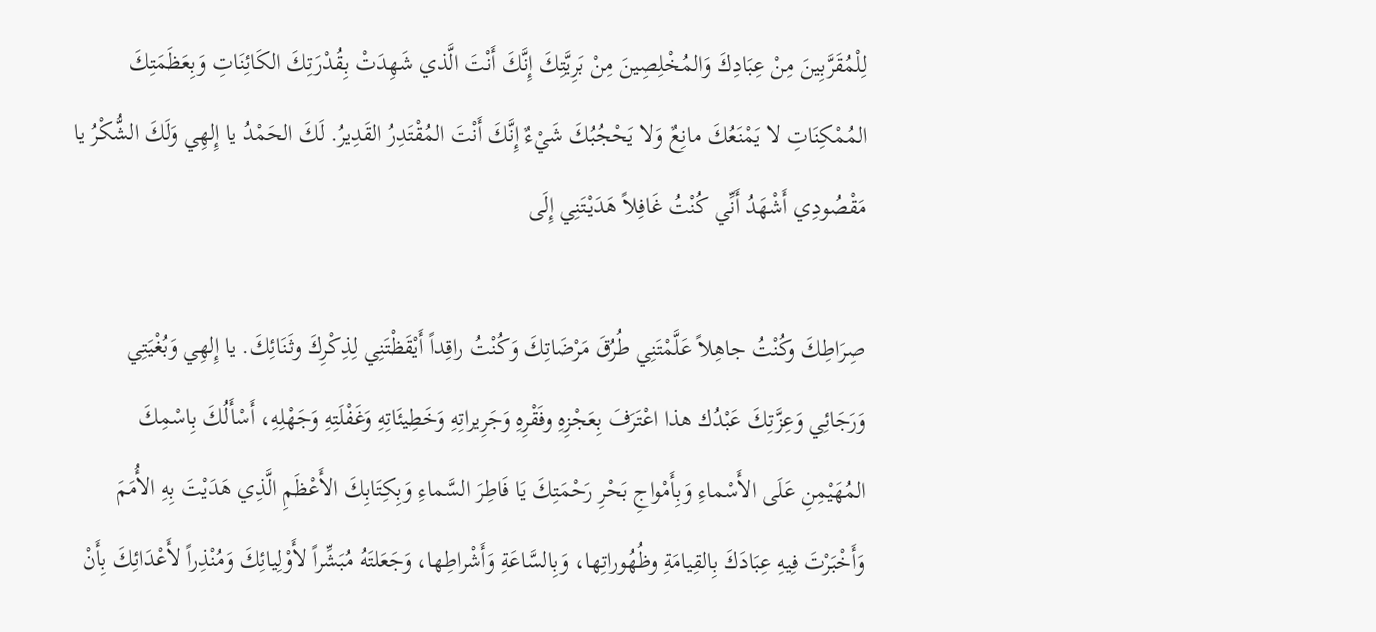لِلْمُقَرَّبِينَ مِنْ عِبَادِكَ وَالمُخْلِصِينَ مِنْ بَرِيَّتِكَ إِنَّكَ أَنْتَ الَّذي شَهِدَتْ بِقُدْرَتِكَ الكَائِنَاتِ وَبِعَظَمَتِكَ المُمْكِنَاتِ لا يَمْنَعُكَ مانِعٌ وَلا يَحْجُبُكَ شَيْءٌ إِنَّكَ أَنْتَ المُقْتَدِرُ القَدِيرُ. لَكَ الحَمْدُ يا إِلهِي وَلَكَ الشُّكْرُ يا مَقْصُودِي أَشْهَدُ أَنِّي كُنْتُ غَافِلاً هَدَيْتَنِي إِلَى

صِرَاطِكَ وكُنْتُ جاهِلاً عَلَّمْتَنِي طُرُقَ مَرْضَاتِكَ وَكُنْتُ راقِداً أَيْقَظْتَنِي لِذِكْرِكَ وثَنَائِكَ. يا إِلهِي وَبُغْيَتِي وَرَجَائِي وَعِزَّتِكَ عَبْدُك هذا اعْتَرَفَ بِعَجْزِهِ وفَقْرِهِ وَجَرِيراتِهِ وَخَطِيئَاتِهِ وَغَفْلَتِهِ وَجَهْلِهِ، أَسْأَلُكَ بِاسْمِكَ المُهَيْمِنِ عَلَى الأَسْماءِ وَبِأَمْواجِ بَحْرِ رَحْمَتِكَ يَا فَاطِرَ السَّماءِ وَبِكِتَابِكَ الأَعْظَمِ الَّذِي هَدَيْتَ بِهِ الأُمَمَ وَأَخْبَرْتَ فِيهِ عِبَادَكَ بِالقِيامَةِ وظُهُوراتِها، وَبِالسَّاعَةِ وَأَشْراطِها، وَجَعَلتَهُ مُبَشِّراً لأَوْلِيائِكَ وَمُنْذِراً لأَعْدَائِكَ بِأَنْ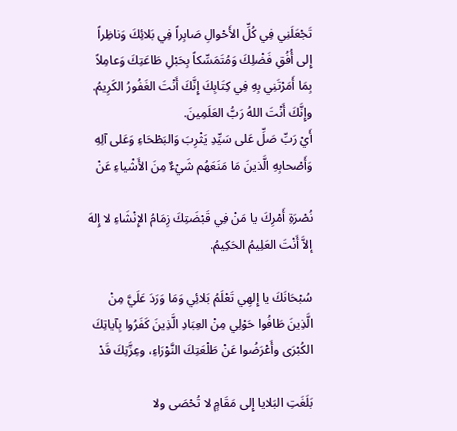تَجْعَلَنِي فِي كُلِّ الأَحْوالِ صَابِراً فِي بَلائِكَ وَناظِراً إِلى أُفُقِ فَضْلِكَ وَمُتَمَسِّكاً بِحَبْلِ طَاعَتِكَ وَعامِلاً بِمَا أَمَرْتَنِي بِهِ فِي كِتَابِكَ إِنَّكَ أَنْتَ الغَفُورُ الكَرِيمُ. وإِنَّكَ أَنْتَ اللهُ رَبُّ العَلَمِينَ.
أَيْ رَبِّ صَلِّ عَلى سَيِّدِ يَثْرِبَ وَالبَطْحَاءِ وَعَلى آلِهِ وَأَصْحابِهِ الَّذينَ مَا مَنَعَهُم شَيْءٌ مِنَ الأَشْياءِ عَنْ

نُصْرَةِ أَمْرِكَ يا مَنْ فِي قَبْضَتِكَ زِمَامُ الإِنْشَاءِ لا إِلهَ إلاَّ أَنْتَ العَلِيمُ الحَكِيمُ.

سُبْحَانَكَ يا إِلهِي تَعْلَمُ بَلائِي وَمَا وَرَدَ عَلَيَّ مِنْ الَّذِينَ طَافُوا حَوْلِي مِنْ العِبَادِ الَّذِينَ كَفَرُوا بِآياتِكَ الكُبْرَى وأَعْرَضُوا عَنْ طَلْعَتِكَ النَّوْرَاءِ، وعِزَّتِكَ قَدْ

بَلَغَتِ البَلايا إِلى مَقَامٍ لا تُحْصَى ولا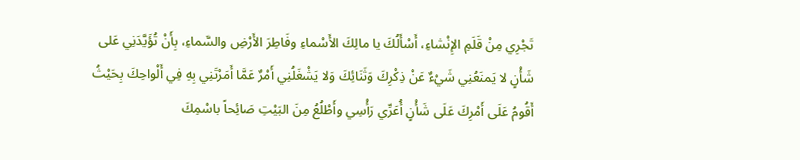تَجْرِي مِنْ قَلَمِ الإِنْشاءِ، أَسْأَلُكَ يا مالِكَ الأَسْماءِ وفَاطِرَ الأَرْضِ والسَّماءِ، بِأَنْ تُؤَيَّدَنِي عَلى شَأْنٍ لا يَمنَعُنِي شَيْءٌ عَنْ ذِكْرِكَ وَثَنَائِكَ وَلا يَشْغَلُنِي أَمْرٌ عَمَّا أَمَرْتَنِي بِهِ فِي أَلْواحِكَ بِحَيْثُ أَقُومُ عَلَى أَمْرِكَ عَلَى شَأْنٍ أُعَرِّي رَأْسِي وأَطْلُعُ مِنَ البَيْتِ صَائِحاً باسْمِكَ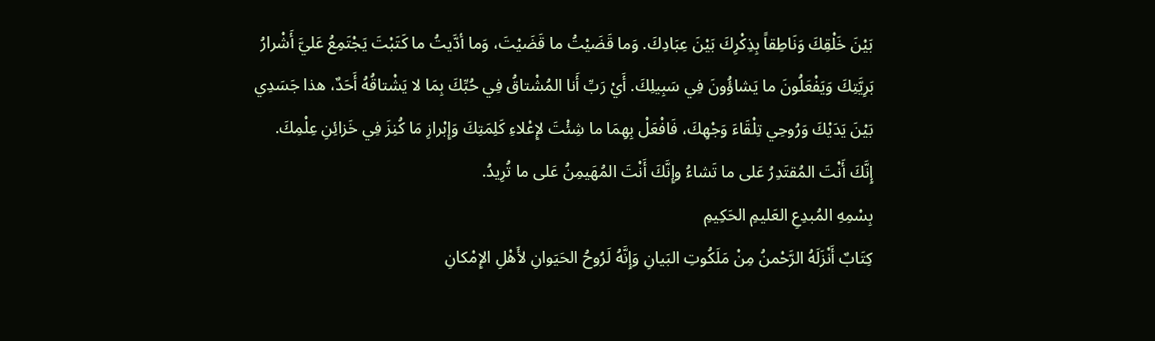بَيْنَ خَلْقِكَ وَنَاطِقاً بِذِكْرِكَ بَيْنَ عِبَادِكَ. وَما قَضَيْتُ ما قَضَيْتَ، وَما أدَّيتُ ما كَتَبْتَ يَجْتَمِعُ عَليَّ ‌أَشْرارُ بَرِيَّتِكَ وَيَفْعَلُونَ ما يَشاؤُونَ فِي سَبِيلِكَ. أَيْ رَبِّ أَنا المُشْتاقُ فِي حُبِّكَ بِمَا لا يَشْتاقُهُ أَحَدٌ، هذا جَسَدِي بَيْنَ يَدَيْكَ وَرُوحِي تِلْقَاءَ وَجْهِكَ، فَافْعَلْ بِهِمَا ما شِئْتَ لإِعْلاءِ كَلِمَتِكَ وَإِبْرازِ مَا كُنِزَ فِي خَزائِنِ عِلْمِكَ. إِنَّكَ أَنْتَ المُقتَدِرُ عَلى ما تَشاءُ وإِنَّكَ أَنْتَ المُهَيمِنُ عَلى ما تُرِيدُ.
بِسْمِهِ المُبدِعِ العَليمِ الحَكِيمِ
كِتَابٌ‌ أَنْزَلَهُ الرَّحْمنُ مِنْ مَلَكُوتِ البَيانِ وَإِنَّهُ لَرُوحُ الحَيَوانِ لأَهْلِ ‌الإِمْكانِ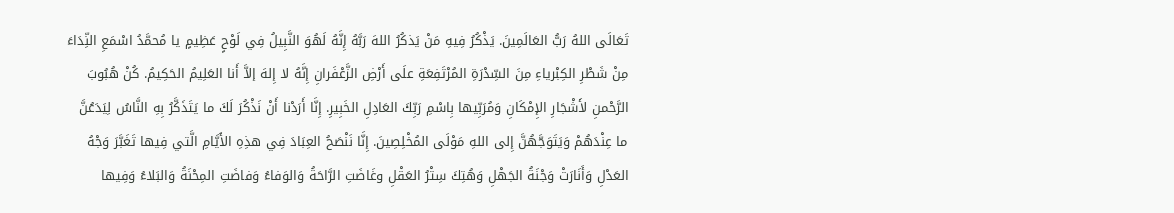تَعَالَى‌ اللهُ رَ‌بُّ‌ العَالَمِينَ. يَذْكُرُ فِيهِ مَنْ يَذكُرُ اللهَ رَبَّهُ إِنَّهُ لَهُوَ النَّبِيلُ فِي لَوْحٍ عَظِيمٍ يا مُحمَّدُ اسْمَعِ النِّدَاءَ مِنْ شَطْرِ الكِبْرياءِ مِنَ السِّدْرَةِ المُرْتَفِعَةِ علَى‌ أَرْضِ الزَّعْفَرانِ إِنَّهُ لا إِلهَ‌ إلاَّ أَنا العَلِيمُ الحَكِيمُ. كُنْ هُبُوبَ‌ الرَّحْمنِ لأَشْجَارِ الإِمْكَانِ وَمُرَبِّيها بِاسْمِ رَبِّكَ العَادِلِ الخَبِيرِ. إِنَّا أَرَدْنا أَنْ نَذْكُرَ لَكَ ما يَتَذَكَّرُ بِهِ النَّاسُ لِيَدَعُنَّ ما عِنْدَهُمْ وَيَتَوَجَّهُنَّ إِلى اللهِ مَوْلَى المُخْلِصِينَ. إِنَّا نَنْصَحُ العِبَادَ فِي هذِهِ الأَيَّامِ الَّتي فِيها تَغَبَّرَ وَجْهُ العَدْلِ وَأَنَارَتْ وَجْنَةُ الجَهْلِ وَهُتِكَ سِتْرُ العَقْلِ وغَاضَتِ الرَّاحَةُ وَالوَفاءُ وَفاضَتِ المِحْنَةُ وَالبَلاءُ وَفِيها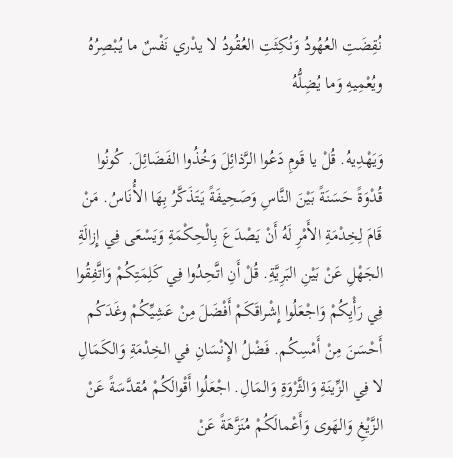نُقِضَتِ العُهُودُ وَنُكِثَتِ العُقُودُ لا يدْري نَفْسٌ ما يُبْصِرُهُ ويُعْمِيهِ وَما يُضِلُّهُ

وَيَهْدِيهُ. قُلْ يا قَومِ دَعُوا الرَّذائِلَ وَخُذُوا الفَضَائِلَ. كُونُوا قُدْوَةً حَسَنَةً بَيْنَ النَّاسِ وَصَحِيفَةً يَتَذَكَّرُ بِهَا الأُنَاسُ. مَنْ قَامَ لِخِدْمَةِ الأَمْرِ لَهُ أَنْ يَصْدَعَ بِالْحِكْمَةِ وَيَسْعَى فِي إِزالَةِ الجَهْلِ عَنْ بَيْنِ البَرِيَّةِ. قُلْ أَنِ اتَّحِدُوا فِي كَلِمَتِكُمْ وَاتَّفِقُوا فِي رَأْيِكُمْ وَاجْعَلُوا إِشْراقَكَمْ أَفْضَلَ مِنْ عَشِيِّكُمْ وغَدَكُم أَحْسَنَ مِنْ أَمْسِكُم. فَضْلُ الإِنْسَانِ في الخِدْمَةِ وَالكَمَالِ لا فِي الزِّينَةِ وَالثَّرْوَةِ وَالمَالِ. اجْعَلُوا أَقْوالَكُمْ مُقدَّسَةً عَنْ الزَّيْغِ وَالهَوى وَأَعْمالَكُمْ مُنَزَّهَةً عَنْ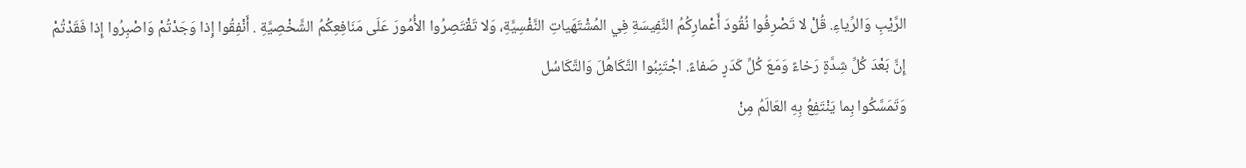الرَّيْبِ وَالرِّياءِ. قُلْ لا تَصْرِفُوا نُقُودَ أَعْمارِكُمُ النَّفِيسَةِ فِي المُشْتَهَياتِ النَّفْسِيَّةِ، وَلا تَقْتَصِرُوا الأُمُورَ عَلَى مَنَافِعِكُمُ الشَّخْصِيَّةِ . أَنْفِقُوا إِذا وَجَدْتُمْ وَاصْبِرُوا إِذا فَقَدْتُمْ إِنَّ بَعْدَ كُلِّ شِدَّةٍ رَخاءً وَمَعَ كُلِّ كَدَرٍ صَفاءً. اجْتَنِبُوا التَّكَاهُلَ وَالتَّكَاسُل
وَتَمَسَّكُوا بِما يَنْتَفِعُ بِهِ العَالَمُ مِنْ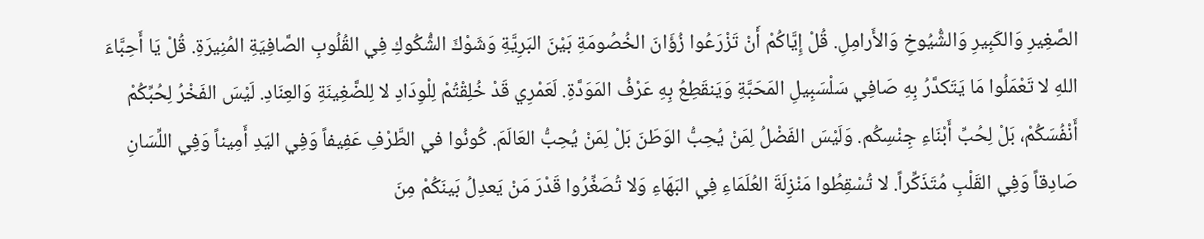الصَّغِيرِ وَالكَبِيرِ وَالشُّيُوخِ وَالأَرامِلِ. قُلْ إِيَّاكُمْ أَنْ تَزْرَعُوا زُؤَانَ الخُصُومَةِ ‌بَيْنَ البَرِيَّةِ وَ‌شَوْكَ الشُّكُوكِ فِي القُلُوبِ‌ الصَّافِيَةِ‌ المُنِيرَةِ. قُلْ يَا أَحِبَّاءَ اللهِ لا تَعْمَلُوا مَا يَتَكدَّرُ بِهِ ‌صَافِي سَلْسَبِيلِ‌ المَحَبَّةِ وَ‌يَنقَطِعُ ‌بِهِ‌ عَرْفُ المَوَدَّةِ. لَعَمْرِي قَدْ خُلِقْتُمْ لِلْوِدَادِ لا لِلضَّغِينَةِ وَالعِنَادِ. لَيْسَ الفَخْرُ لِحُبِّكُمْ أَنْفُسَكُمْ، بَلْ لِحُبِّ ‌أَبْنَاءِ جِنْسِكُم. وَلَيْسَ الفَضْلُ لِمَنْ يُحِبُّ الوَطَنَ بَلْ لِمَنْ يُحِبُّ ‌العَالَمَ. كُونُوا في الطَّرْفِ عَفِيفاً وَفِي اليَدِ أَمِيناً وَفِي اللِّسَانِ صَادِقاً وَفِي القَلْبِ‌ مُتَذَكِّراً. لا تُسْقِطُوا مَنْزِلَةَ ‌العُلَمَاءِ فِي البَهَاءِ وَلا تُصَغِّرُوا قَدْرَ مَنْ يَعدِلُ بَينَكُمْ مِنَ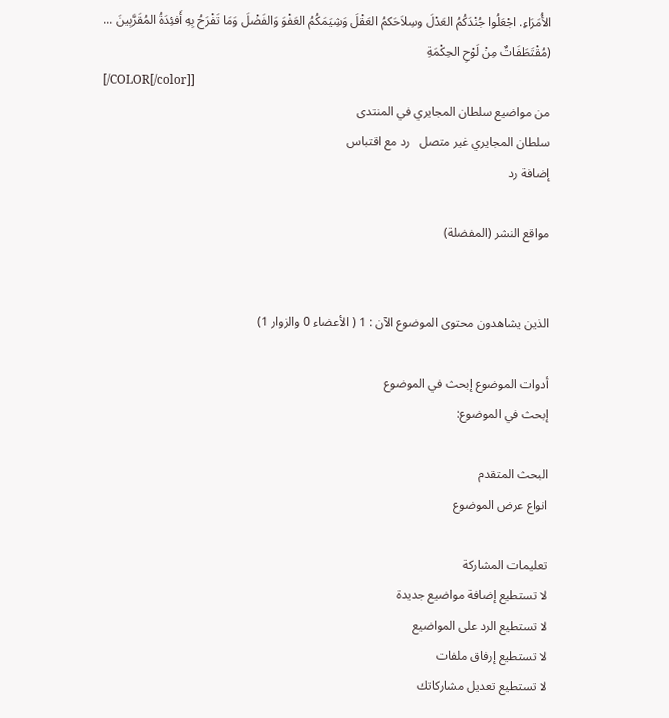الأُمَرَاءِ. اجْعَلُوا جُنْدَكُمُ العَدْلَ وسِلاَحَكمُ العَقْلَ وَشِيَمَكُمُ العَفْوَ وَالفَضْلَ وَمَا تَفْرَحُ بِهِ أَفئِدَةُ المُقَرَّبِينَ ...
(مُقْتَطَفَاتٌ مِنْ لَوْحِ الحِكْمَةِ
[/COLOR[/color]]
من مواضيع سلطان المجايري في المنتدى
سلطان المجايري غير متصل   رد مع اقتباس
إضافة رد

مواقع النشر (المفضلة)


الذين يشاهدون محتوى الموضوع الآن : 1 ( الأعضاء 0 والزوار 1)

أدوات الموضوع إبحث في الموضوع
إبحث في الموضوع:

البحث المتقدم
انواع عرض الموضوع

تعليمات المشاركة
لا تستطيع إضافة مواضيع جديدة
لا تستطيع الرد على المواضيع
لا تستطيع إرفاق ملفات
لا تستطيع تعديل مشاركاتك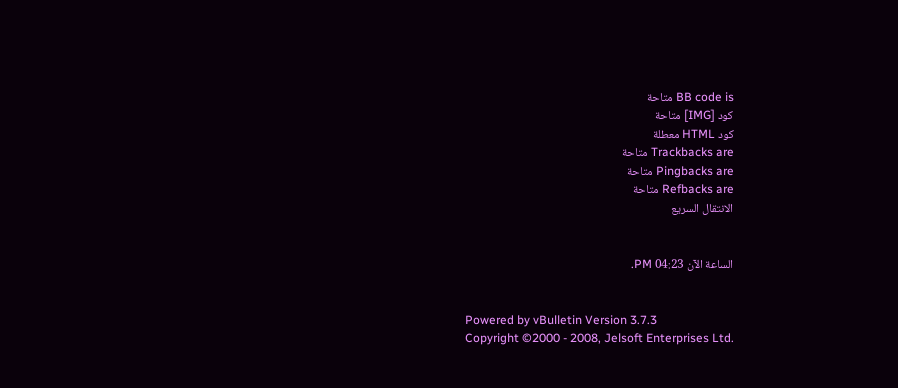BB code is متاحة
كود [IMG] متاحة
كود HTML معطلة
Trackbacks are متاحة
Pingbacks are متاحة
Refbacks are متاحة
الانتقال السريع


الساعة الآن 04:23 PM.


Powered by vBulletin Version 3.7.3
Copyright ©2000 - 2008, Jelsoft Enterprises Ltd.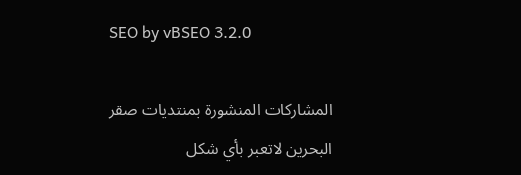SEO by vBSEO 3.2.0

المشاركات المنشورة بمنتديات صقر البحرين لاتعبر بأي شكل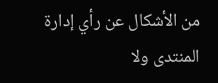من الأشكال عن رأي إدارة المنتدى ولا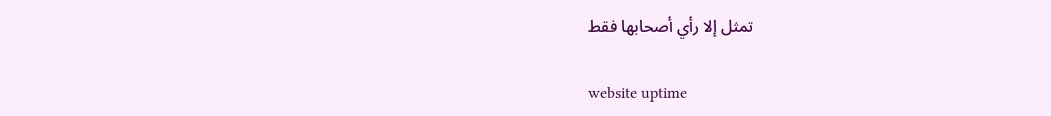تمثل إلا رأي أصحابها فقط

website uptime